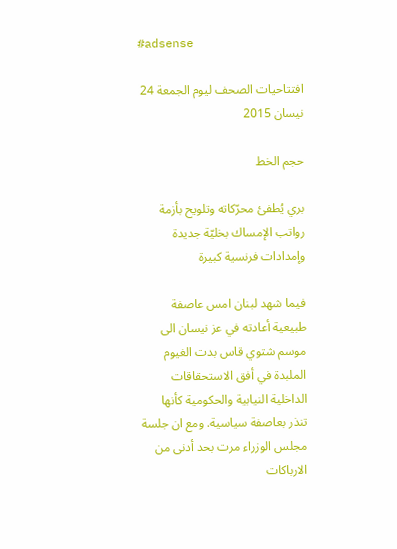#adsense

افتتاحيات الصحف ليوم الجمعة 24 نيسان 2015

حجم الخط

بري يُطفئ محرّكاته وتلويح بأزمة رواتب الإمساك بخليّة جديدة وإمدادات فرنسية كبيرة

فيما شهد لبنان امس عاصفة طبيعية أعادته في عز نيسان الى موسم شتوي قاس بدت الغيوم الملبدة في أفق الاستحقاقات الداخلية النيابية والحكومية كأنها تنذر بعاصفة سياسية. ومع ان جلسة مجلس الوزراء مرت بحد أدنى من الارباكات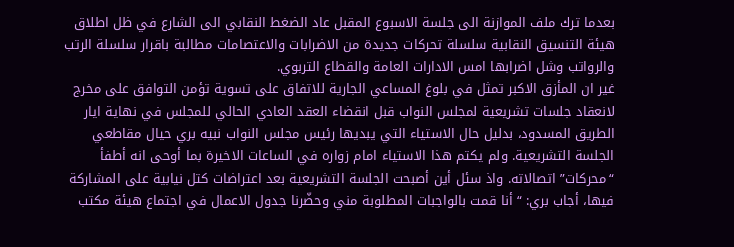بعدما ترك ملف الموازنة الى جلسة الاسبوع المقبل عاد الضغط النقابي الى الشارع في ظل اطلاق هيئة التنسيق النقابية سلسلة تحركات جديدة من الاضرابات والاعتصامات مطالبة باقرار سلسلة الرتب والرواتب وشل اضرابها امس الادارات العامة والقطاع التربوي.
غير ان المأزق الاكبر تمثل في بلوغ المساعي الجارية للاتفاق على تسوية تؤمن التوافق على مخرج لانعقاد جلسات تشريعية لمجلس النواب قبل انقضاء العقد العادي الحالي للمجلس في نهاية ايار الطريق المسدود، بدليل حال الاستياء التي يبديها رئيس مجلس النواب نبيه بري حيال مقاطعي الجلسة التشريعية. ولم يكتم هذا الاستياء امام زواره في الساعات الاخيرة بما أوحى انه أطفأ “محركات” اتصالاته. واذ سئل أين أصبحت الجلسة التشريعية بعد اعتراضات كتل نيابية على المشاركة فيها، أجاب بري: “أنا قمت بالواجبات المطلوبة مني وحضّرنا جدول الاعمال في اجتماع هيئة مكتب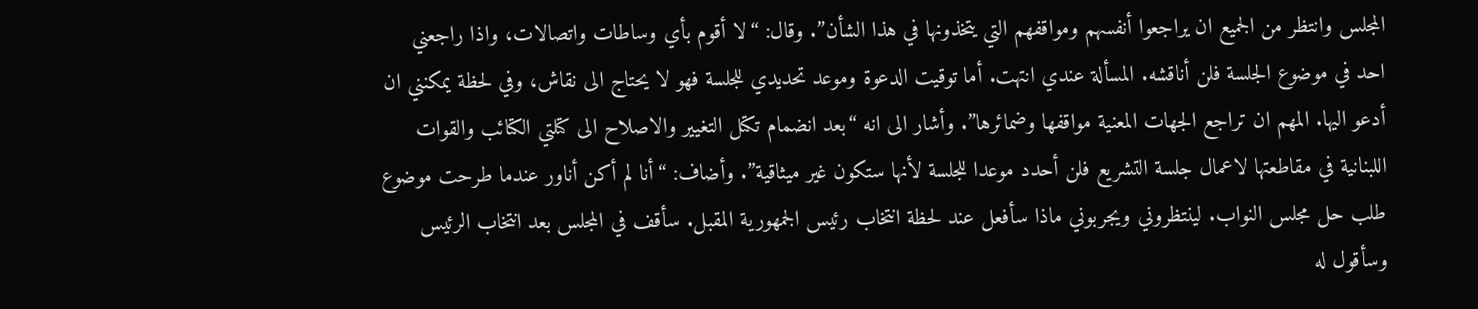المجلس وانتظر من الجميع ان يراجعوا أنفسهم ومواقفهم التي يتخذونها في هذا الشأن”. وقال: “لا أقوم بأي وساطات واتصالات، واذا راجعني احد في موضوع الجلسة فلن أناقشه. المسألة عندي انتهت. أما توقيت الدعوة وموعد تحديدي للجلسة فهو لا يحتاج الى نقاش، وفي لحظة يمكنني ان أدعو اليها. المهم ان تراجع الجهات المعنية مواقفها وضمائرها”. وأشار الى انه “بعد انضمام تكتل التغيير والاصلاح الى كتلتي الكتائب والقوات اللبنانية في مقاطعتها لاعمال جلسة التشريع فلن أحدد موعدا للجلسة لأنها ستكون غير ميثاقية”. وأضاف: “أنا لم أكن أناور عندما طرحت موضوع طلب حل مجلس النواب. لينتظروني ويجربوني ماذا سأفعل عند لحظة انتخاب رئيس الجمهورية المقبل. سأقف في المجلس بعد انتخاب الرئيس وسأقول له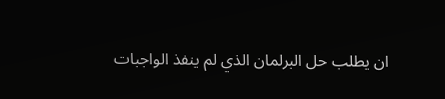ان يطلب حل البرلمان الذي لم ينفذ الواجبات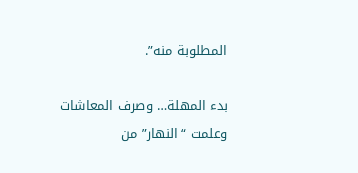المطلوبة منه”.

بدء المهلة… وصرف المعاشات
وعلمت “النهار” من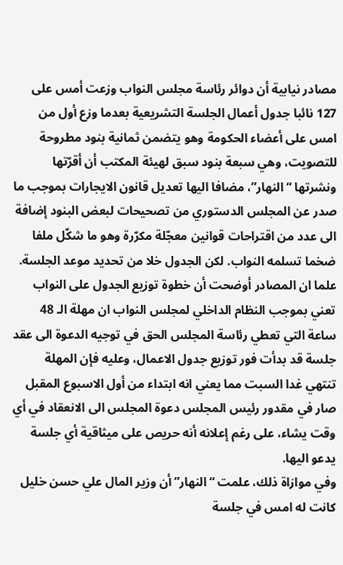مصادر نيابية أن دوائر رئاسة مجلس النواب وزعت أمس على 127 نائبا جدول أعمال الجلسة التشريعية بعدما وزع أول من امس على أعضاء الحكومة وهو يتضمن ثمانية بنود مطروحة للتصويت، وهي سبعة بنود سبق لهيئة المكتب أن أقرّتها ونشرتها “النهار”، مضافا اليها تعديل قانون الايجارات بموجب ما صدر عن المجلس الدستوري من تصحيحات لبعض البنود إضافة الى عدد من اقتراحات قوانين معجّلة مكرّرة وهو ما شكّل ملفا ضخما تسلمه النواب. لكن الجدول خلا من تحديد موعد الجلسة. علما ان المصادر أوضحت أن خطوة توزيع الجدول على النواب تعني بموجب النظام الداخلي لمجلس النواب ان مهلة الـ 48 ساعة التي تعطي رئاسة المجلس الحق في توجيه الدعوة الى عقد جلسة قد بدأت فور توزيع جدول الاعمال، وعليه فإن المهلة تنتهي غدا السبت مما يعني انه ابتداء من أول الاسبوع المقبل صار في مقدور رئيس المجلس دعوة المجلس الى الانعقاد في أي وقت يشاء، على رغم إعلانه أنه حريص على ميثاقية أي جلسة يدعو اليها.
وفي موازاة ذلك، علمت “النهار” أن وزير المال علي حسن خليل كانت له امس في جلسة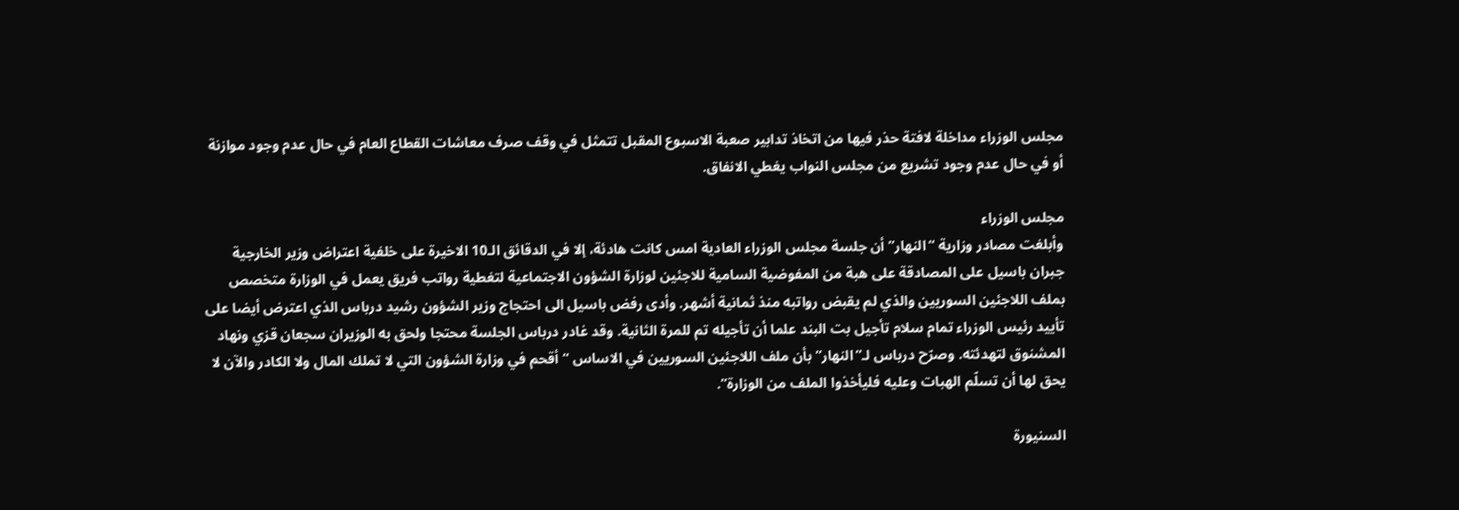مجلس الوزراء مداخلة لافتة حذر فيها من اتخاذ تدابير صعبة الاسبوع المقبل تتمثل في وقف صرف معاشات القطاع العام في حال عدم وجود موازنة أو في حال عدم وجود تشريع من مجلس النواب يغطي الانفاق.

مجلس الوزراء
وأبلغت مصادر وزارية “النهار” أن جلسة مجلس الوزراء العادية امس كانت هادئة، إلا في الدقائق الـ10 الاخيرة على خلفية اعتراض وزير الخارجية جبران باسيل على المصادقة على هبة من المفوضية السامية للاجئين لوزارة الشؤون الاجتماعية لتغطية رواتب فريق يعمل في الوزارة متخصص بملف اللاجئين السوريين والذي لم يقبض رواتبه منذ ثمانية أشهر. وأدى رفض باسيل الى احتجاج وزير الشؤون رشيد درباس الذي اعترض أيضا على تأييد رئيس الوزراء تمام سلام تأجيل بت البند علما أن تأجيله تم للمرة الثانية. وقد غادر درباس الجلسة محتجا ولحق به الوزيران سجعان قزي ونهاد المشنوق لتهدئته. وصرّح درباس لـ”النهار” بأن ملف اللاجئين السوريين في الاساس “أقحم في وزارة الشؤون التي لا تملك المال ولا الكادر والآن لا يحق لها أن تسلّم الهبات وعليه فليأخذوا الملف من الوزارة”.

السنيورة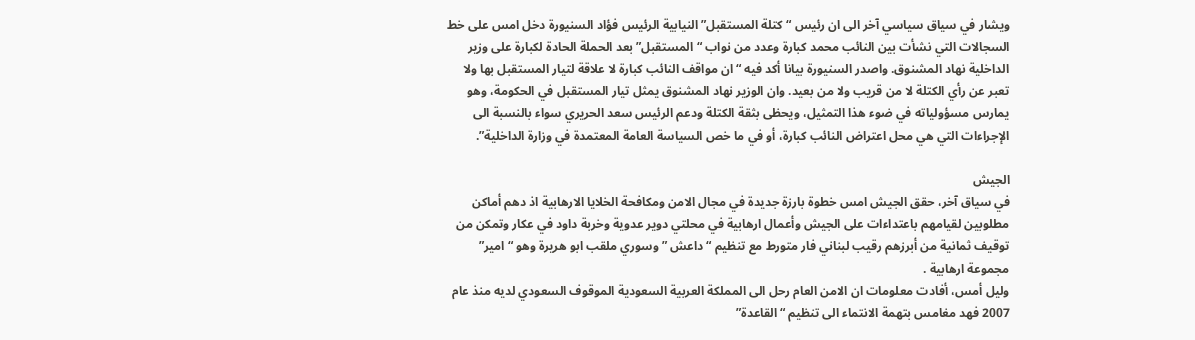ويشار في سياق سياسي آخر الى ان رئيس “كتلة المستقبل” النيابية الرئيس فؤاد السنيورة دخل امس على خط السجالات التي نشأت بين النائب محمد كبارة وعدد من نواب “المستقبل” بعد الحملة الحادة لكبارة على وزير الداخلية نهاد المشنوق. واصدر السنيورة بيانا أكد فيه “ان مواقف النائب كبارة لا علاقة لتيار المستقبل بها ولا تعبر عن رأي الكتلة لا من قريب ولا من بعيد. وان الوزير نهاد المشنوق يمثل تيار المستقبل في الحكومة، وهو يمارس مسؤولياته في ضوء هذا التمثيل، ويحظى بثقة الكتلة ودعم الرئيس سعد الحريري سواء بالنسبة الى الإجراءات التي هي محل اعتراض النائب كبارة، أو في ما خص السياسة العامة المعتمدة في وزارة الداخلية”.

الجيش
في سياق آخر، حقق الجيش امس خطوة بارزة جديدة في مجال الامن ومكافحة الخلايا الارهابية اذ دهم أماكن مطلوبين لقيامهم باعتداءات على الجيش وأعمال ارهابية في محلتي دوير عدوية وخربة داود في عكار وتمكن من توقيف ثمانية من أبرزهم رقيب لبناني فار متورط مع تنظيم “داعش ” وسوري ملقب ابو هريرة وهو “امير” مجموعة ارهابية .
وليل أمس، أفادت معلومات ان الامن العام رحل الى المملكة العربية السعودية الموقوف السعودي لديه منذ عام 2007 فهد مغامس بتهمة الانتماء الى تنظيم “القاعدة”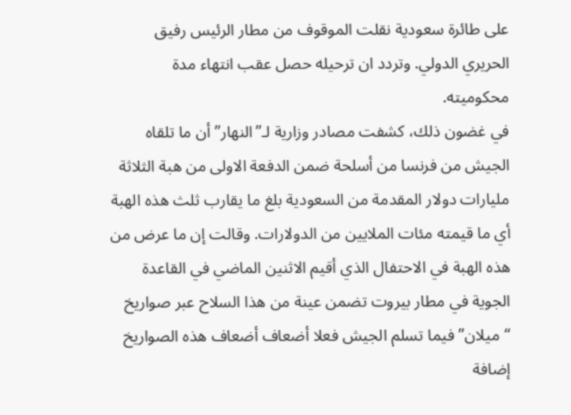على طائرة سعودية نقلت الموقوف من مطار الرئيس رفيق الحريري الدولي. وتردد ان ترحيله حصل عقب انتهاء مدة محكوميته.
في غضون ذلك، كشفت مصادر وزارية لـ”النهار” أن ما تلقاه الجيش من فرنسا من أسلحة ضمن الدفعة الاولى من هبة الثلاثة مليارات دولار المقدمة من السعودية بلغ ما يقارب ثلث هذه الهبة أي ما قيمته مئات الملايين من الدولارات. وقالت إن ما عرض من هذه الهبة في الاحتفال الذي أقيم الاثنين الماضي في القاعدة الجوية في مطار بيروت تضمن عينة من هذا السلاح عبر صواريخ “ميلان” فيما تسلم الجيش فعلا أضعاف أضعاف هذه الصواريخ إضافة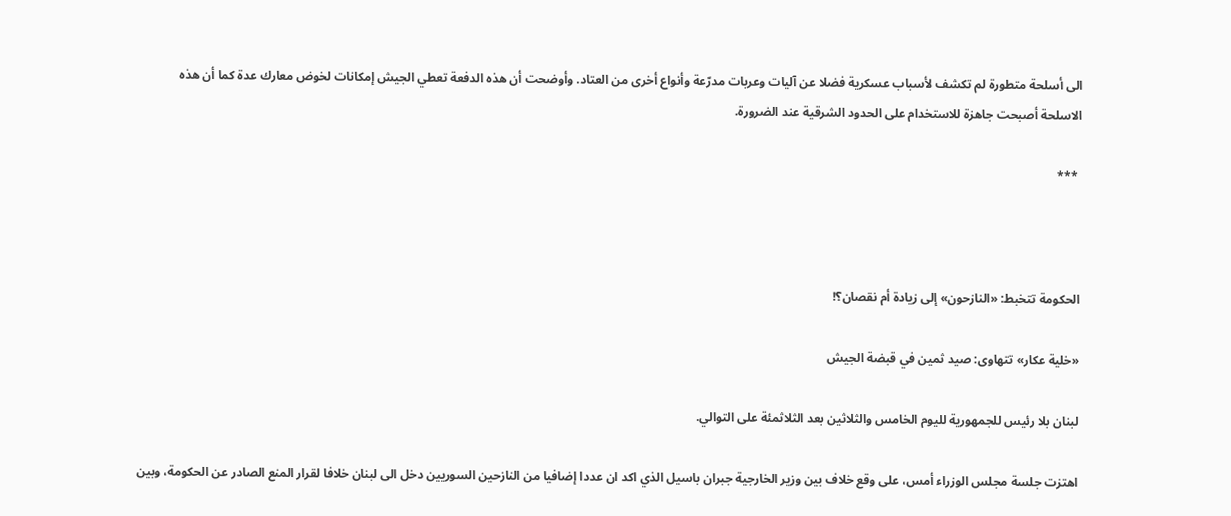الى أسلحة متطورة لم تكشف لأسباب عسكرية فضلا عن آليات وعربات مدرّعة وأنواع أخرى من العتاد. وأوضحت أن هذه الدفعة تعطي الجيش إمكانات لخوض معارك عدة كما أن هذه الاسلحة أصبحت جاهزة للاستخدام على الحدود الشرقية عند الضرورة.

 ***



الحكومة تتخبط: «النازحون» إلى زيادة أم نقصان؟!

«خلية عكار» تتهاوى: صيد ثمين في قبضة الجيش

لبنان بلا رئيس للجمهورية لليوم الخامس والثلاثين بعد الثلاثمئة على التوالي.

اهتزت جلسة مجلس الوزراء أمس، على وقع خلاف بين وزير الخارجية جبران باسيل الذي اكد ان عددا إضافيا من النازحين السوريين دخل الى لبنان خلافا لقرار المنع الصادر عن الحكومة، وبين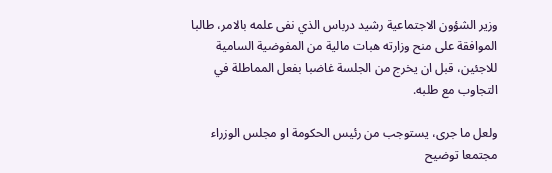وزير الشؤون الاجتماعية رشيد درباس الذي نفى علمه بالامر، طالبا الموافقة على منح وزارته هبات مالية من المفوضية السامية للاجئين، قبل ان يخرج من الجلسة غاضبا بفعل المماطلة في التجاوب مع طلبه.

ولعل ما جرى، يستوجب من رئيس الحكومة او مجلس الوزراء مجتمعا توضيح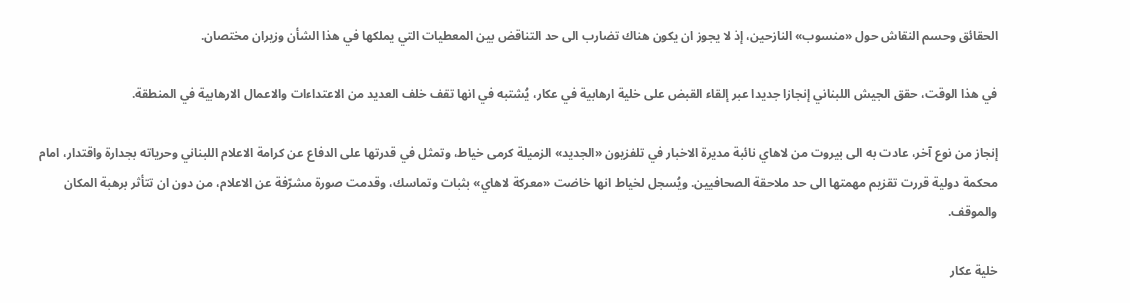الحقائق وحسم النقاش حول «منسوب» النازحين، إذ لا يجوز ان يكون هناك تضارب الى حد التناقض بين المعطيات التي يملكها في هذا الشأن وزيران مختصان.

في هذا الوقت، حقق الجيش اللبناني إنجازا جديدا عبر إلقاء القبض على خلية ارهابية في عكار، يُشتبه في انها تقف خلف العديد من الاعتداءات والاعمال الارهابية في المنطقة.

إنجاز من نوع آخر، عادت به الى بيروت من لاهاي نائبة مديرة الاخبار في تلفزيون «الجديد» الزميلة كرمى خياط، وتمثل في قدرتها على الدفاع عن كرامة الاعلام اللبناني وحرياته بجدارة واقتدار، امام محكمة دولية قررت تقزيم مهمتها الى حد ملاحقة الصحافيين. ويُسجل لخياط انها خاضت «معركة لاهاي» بثبات وتماسك، وقدمت صورة مشرّفة عن الاعلام، من دون ان تتأثر برهبة المكان والموقف.

خلية عكار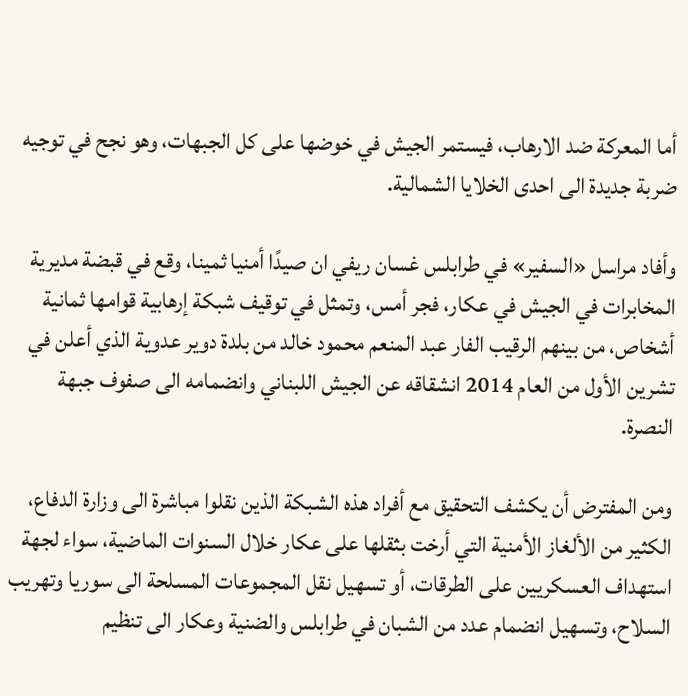أما المعركة ضد الارهاب، فيستمر الجيش في خوضها على كل الجبهات، وهو نجح في توجيه ضربة جديدة الى احدى الخلايا الشمالية.

وأفاد مراسل «السفير» في طرابلس غسان ريفي ان صيدًا أمنيا ثمينا، وقع في قبضة مديرية المخابرات في الجيش في عكار، فجر أمس، وتمثل في توقيف شبكة إرهابية قوامها ثمانية أشخاص، من بينهم الرقيب الفار عبد المنعم محمود خالد من بلدة دوير عدوية الذي أعلن في تشرين الأول من العام 2014 انشقاقه عن الجيش اللبناني وانضمامه الى صفوف جبهة النصرة.

ومن المفترض أن يكشف التحقيق مع أفراد هذه الشبكة الذين نقلوا مباشرة الى وزارة الدفاع، الكثير من الألغاز الأمنية التي أرخت بثقلها على عكار خلال السنوات الماضية، سواء لجهة استهداف العسكريين على الطرقات، أو تسهيل نقل المجموعات المسلحة الى سوريا وتهريب السلاح، وتسهيل انضمام عدد من الشبان في طرابلس والضنية وعكار الى تنظيم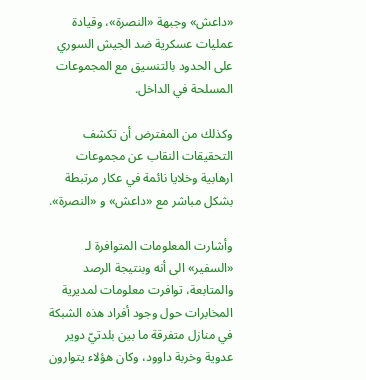«داعش» وجبهة «النصرة»، وقيادة عمليات عسكرية ضد الجيش السوري على الحدود بالتنسيق مع المجموعات المسلحة في الداخل.

وكذلك من المفترض أن تكشف التحقيقات النقاب عن مجموعات ارهابية وخلايا نائمة في عكار مرتبطة بشكل مباشر مع «داعش» و «النصرة».

وأشارت المعلومات المتوافرة لـ «السفير» الى أنه وبنتيجة الرصد والمتابعة، توافرت معلومات لمديرية المخابرات حول وجود أفراد هذه الشبكة في منازل متفرقة ما بين بلدتيّ دوير عدوية وخربة داوود، وكان هؤلاء يتوارون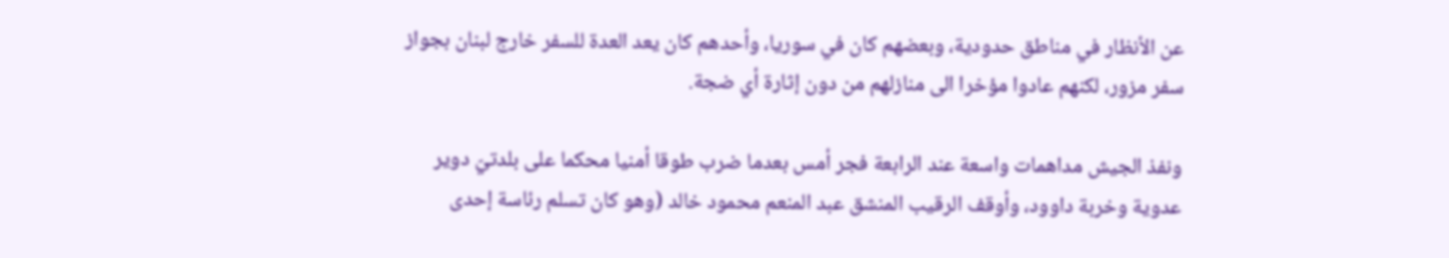عن الأنظار في مناطق حدودية، وبعضهم كان في سوريا، وأحدهم كان يعد العدة للسفر خارج لبنان بجواز سفر مزور، لكنهم عادوا مؤخرا الى منازلهم من دون إثارة أي ضجة.

ونفذ الجيش مداهمات واسعة عند الرابعة فجر أمس بعدما ضرب طوقا أمنيا محكما على بلدتيّ دوير عدوية وخربة داوود، وأوقف الرقيب المنشق عبد المنعم محمود خالد (وهو كان تسلم رئاسة إحدى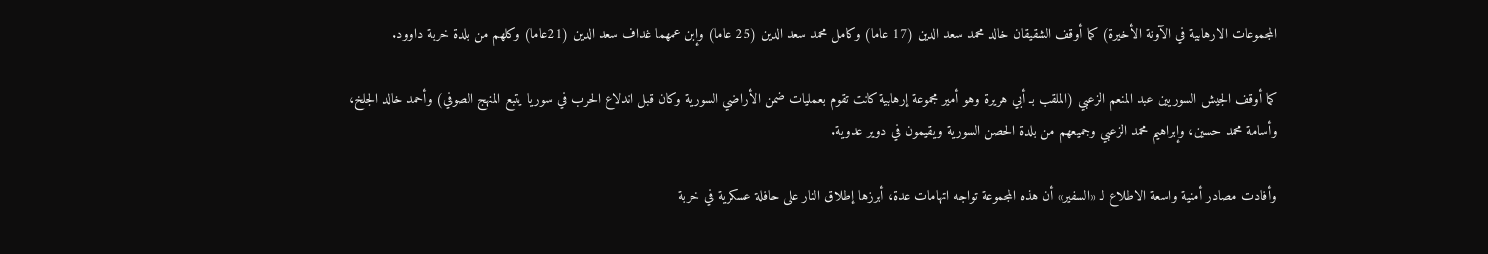المجموعات الارهابية في الآونة الأخيرة) كما أوقف الشقيقان خالد محمد سعد الدين (17 عاما) وكامل محمد سعد الدين (25 عاما) وإبن عمهما غداف سعد الدين (21عاما) وكلهم من بلدة خربة داوود.

كما أوقف الجيش السوريين عبد المنعم الزعبي (الملقب بـ أبي هريرة وهو أمير مجموعة إرهابية كانت تقوم بعمليات ضمن الأراضي السورية وكان قبل اندلاع الحرب في سوريا يتبع المنهج الصوفي) وأحمد خالد الجلخ، وأسامة محمد حسين، وإبراهيم محمد الزعبي وجميعهم من بلدة الحصن السورية ويقيمون في دوير عدوية.

وأفادت مصادر أمنية واسعة الاطلاع لـ «السفير» أن هذه المجموعة تواجه اتهامات عدة، أبرزها إطلاق النار على حافلة عسكرية في خربة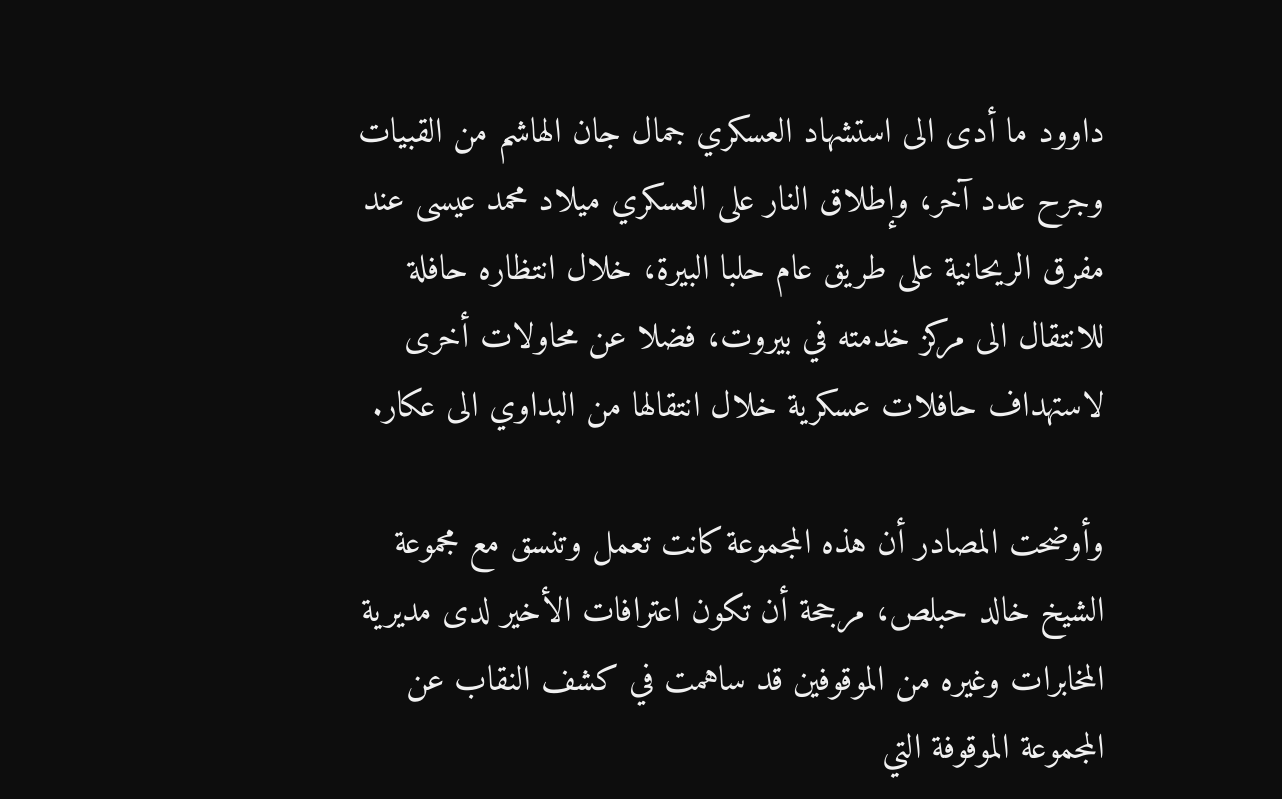داوود ما أدى الى استشهاد العسكري جمال جان الهاشم من القبيات وجرح عدد آخر، وإطلاق النار على العسكري ميلاد محمد عيسى عند مفرق الريحانية على طريق عام حلبا البيرة، خلال انتظاره حافلة للانتقال الى مركز خدمته في بيروت، فضلا عن محاولات أخرى لاستهداف حافلات عسكرية خلال انتقالها من البداوي الى عكار.

وأوضحت المصادر أن هذه المجموعة كانت تعمل وتنسق مع مجموعة الشيخ خالد حبلص، مرجحة أن تكون اعترافات الأخير لدى مديرية المخابرات وغيره من الموقوفين قد ساهمت في كشف النقاب عن المجموعة الموقوفة التي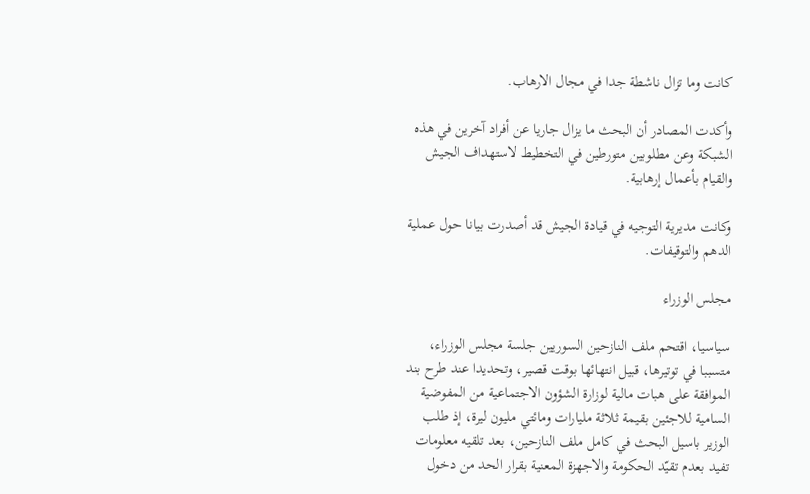كانت وما تزال ناشطة جدا في مجال الارهاب.

وأكدت المصادر أن البحث ما يزال جاريا عن أفراد آخرين في هذه الشبكة وعن مطلوبين متورطين في التخطيط لاستهداف الجيش والقيام بأعمال إرهابية.

وكانت مديرية التوجيه في قيادة الجيش قد أصدرت بيانا حول عملية الدهم والتوقيفات.

مجلس الوزراء

سياسيا، اقتحم ملف النازحين السوريين جلسة مجلس الوزراء، متسببا في توتيرها، قبيل انتهائها بوقت قصير، وتحديدا عند طرح بند الموافقة على هبات مالية لوزارة الشؤون الاجتماعية من المفوضية السامية للاجئين بقيمة ثلاثة مليارات ومائتي مليون ليرة، إذ طلب الوزير باسيل البحث في كامل ملف النازحين، بعد تلقيه معلومات تفيد بعدم تقيّد الحكومة والاجهزة المعنية بقرار الحد من دخول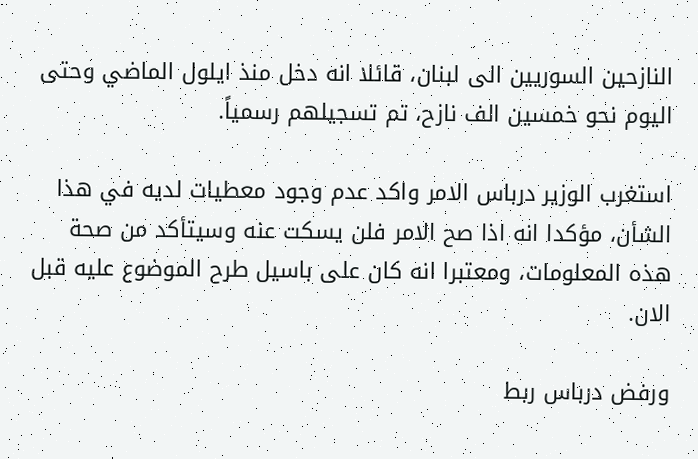النازحين السوريين الى لبنان، قائلا انه دخل منذ ايلول الماضي وحتى اليوم نحو خمسين الف نازح، تم تسجيلهم رسمياً.

استغرب الوزير درباس الامر واكد عدم وجود معطيات لديه في هذا الشأن، مؤكدا انه اذا صح الامر فلن يسكت عنه وسيتأكد من صحة هذه المعلومات، ومعتبرا انه كان على باسيل طرح الموضوع عليه قبل الان.

ورفض درباس ربط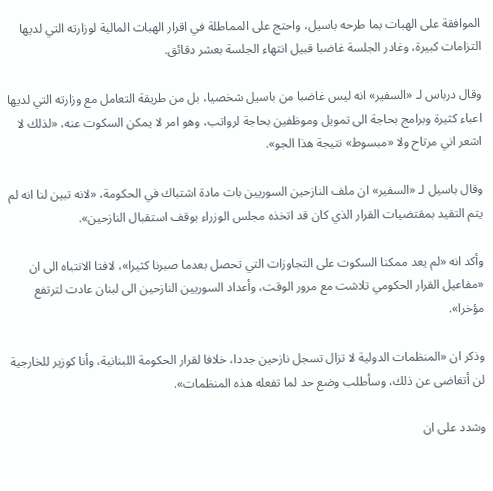الموافقة على الهبات بما طرحه باسيل، واحتج على المماطلة في اقرار الهبات المالية لوزارته التي لديها التزامات كبيرة، وغادر الجلسة غاضبا قبيل انتهاء الجلسة بعشر دقائق.

وقال درباس لـ «السفير» انه ليس غاضبا من باسيل شخصيا، بل من طريقة التعامل مع وزارته التي لديها اعباء كثيرة وبرامج بحاجة الى تمويل وموظفين بحاجة لرواتب، وهو امر لا يمكن السكوت عنه، «لذلك لا اشعر اني مرتاح ولا «مبسوط» نتيجة هذا الجو».

وقال باسيل لـ «السفير» ان ملف النازحين السوريين بات مادة اشتباك في الحكومة، «لانه تبين لنا انه لم يتم التقيد بمقتضيات القرار الذي كان قد اتخذه مجلس الوزراء بوقف استقبال النازحين».

وأكد انه «لم يعد ممكنا السكوت على التجاوزات التي تحصل بعدما صبرنا كثيرا»، لافتا الانتباه الى ان «مفاعيل القرار الحكومي تلاشت مع مرور الوقت، وأعداد السوريين النازحين الى لبنان عادت لترتفع مؤخرا».

وذكر ان «المنظمات الدولية لا تزال تسجل نازحين جددا، خلافا لقرار الحكومة اللبنانية، وأنا كوزير للخارجية لن أتغاضى عن ذلك، وسأطلب وضع حد لما تفعله هذه المنظمات».

وشدد على ان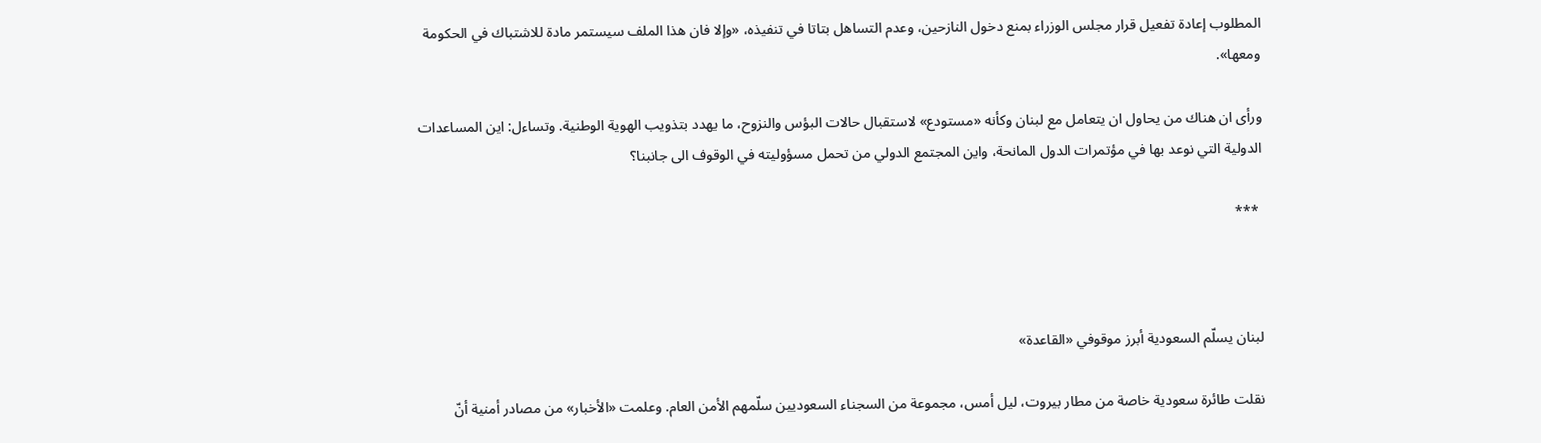المطلوب إعادة تفعيل قرار مجلس الوزراء بمنع دخول النازحين، وعدم التساهل بتاتا في تنفيذه، «وإلا فان هذا الملف سيستمر مادة للاشتباك في الحكومة ومعها».

ورأى ان هناك من يحاول ان يتعامل مع لبنان وكأنه «مستودع» لاستقبال حالات البؤس والنزوح، ما يهدد بتذويب الهوية الوطنية. وتساءل: اين المساعدات الدولية التي نوعد بها في مؤتمرات الدول المانحة، واين المجتمع الدولي من تحمل مسؤوليته في الوقوف الى جانبنا؟

 ***



لبنان يسلّم السعودية أبرز موقوفي «القاعدة»

نقلت طائرة سعودية خاصة من مطار بيروت، ليل أمس، مجموعة من السجناء السعوديين سلّمهم الأمن العام. وعلمت «الأخبار» من مصادر أمنية أنّ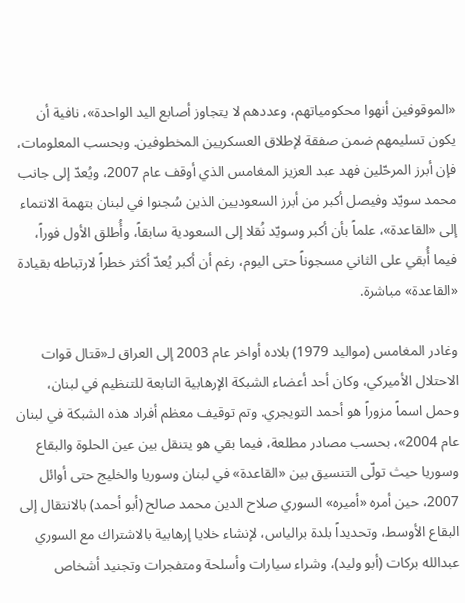«الموقوفين أنهوا محكومياتهم، وعددهم لا يتجاوز أصابع اليد الواحدة»، نافية أن يكون تسليمهم ضمن صفقة لإطلاق العسكريين المخطوفين. وبحسب المعلومات، فإن أبرز المرحّلين فهد عبد العزيز المغامس الذي أوقف عام 2007، ويُعدّ إلى جانب محمد سويّد وفيصل أكبر من أبرز السعوديين الذين سُجنوا في لبنان بتهمة الانتماء إلى «القاعدة»، علماً بأن أكبر وسويّد نُقلا إلى السعودية سابقاً، وأُطلق الأول فوراً، فيما أُبقي على الثاني مسجوناً حتى اليوم، رغم أن أكبر يُعدّ أكثر خطراً لارتباطه بقيادة «القاعدة» مباشرة.

وغادر المغامس (مواليد 1979) بلاده أواخر عام 2003 إلى العراق لـ«قتال قوات الاحتلال الأميركي، وكان أحد أعضاء الشبكة الإرهابية التابعة للتنظيم في لبنان، وحمل اسماً مزوراً هو أحمد التويجري. وتم توقيف معظم أفراد هذه الشبكة في لبنان عام 2004»، بحسب مصادر مطلعة، فيما بقي هو يتنقل بين عين الحلوة والبقاع وسوريا حيث تولّى التنسيق بين «القاعدة» في لبنان وسوريا والخليج حتى أوائل 2007، حين أمره «أميره» السوري صلاح الدين محمد صالح (أبو أحمد) بالانتقال إلى البقاع الأوسط، وتحديداً بلدة برالياس، لإنشاء خلايا إرهابية بالاشتراك مع السوري عبدالله بركات (أبو وليد)، وشراء سيارات وأسلحة ومتفجرات وتجنيد أشخاص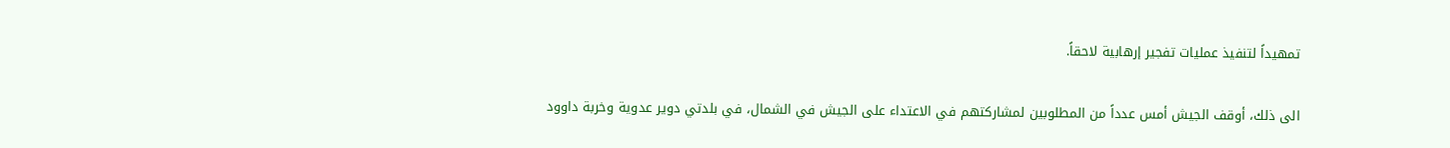تمهيداً لتنفيذ عمليات تفجير إرهابية لاحقاً.

الى ذلك، أوقف الجيش أمس عدداً من المطلوبين لمشاركتهم في الاعتداء على الجيش في الشمال، في بلدتي دوير عدوية وخربة داوود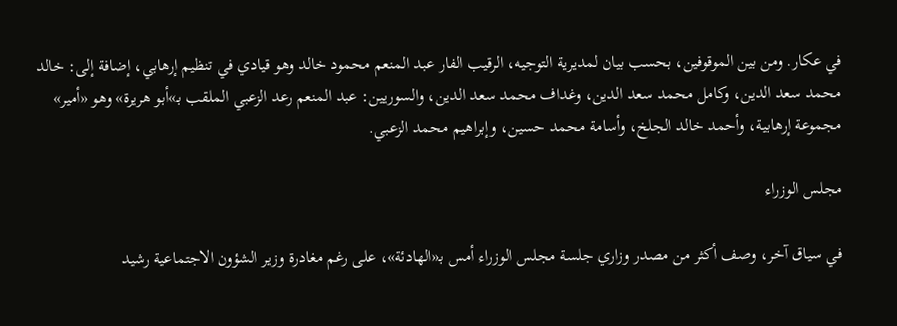في عكار. ومن بين الموقوفين، بحسب بيان لمديرية التوجيه، الرقيب الفار عبد المنعم محمود خالد وهو قيادي في تنظيم إرهابي، إضافة إلى: خالد محمد سعد الدين، وكامل محمد سعد الدين، وغداف محمد سعد الدين، والسوريين: عبد المنعم رعد الزعبي الملقب بـ»أبو هريرة» وهو «أمير» مجموعة إرهابية، وأحمد خالد الجلخ، وأسامة محمد حسين، وإبراهيم محمد الزعبي.

مجلس الوزراء

في سياق آخر، وصف أكثر من مصدر وزاري جلسة مجلس الوزراء أمس بـ«الهادئة»، على رغم مغادرة وزير الشؤون الاجتماعية رشيد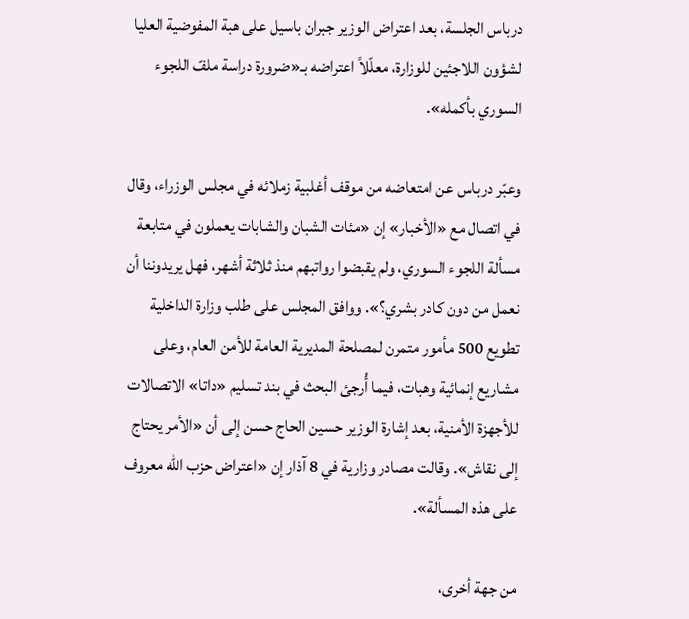درباس الجلسة، بعد اعتراض الوزير جبران باسيل على هبة المفوضية العليا لشؤون اللاجئين للوزارة، معلّلاً اعتراضه بـ«ضرورة دراسة ملفّ اللجوء السوري بأكمله».

وعبّر درباس عن امتعاضه من موقف أغلبية زملائه في مجلس الوزراء، وقال في اتصال مع «الأخبار» إن «مئات الشبان والشابات يعملون في متابعة مسألة اللجوء السوري، ولم يقبضوا رواتبهم منذ ثلاثة أشهر، فهل يريدوننا أن نعمل من دون كادر بشري؟». ووافق المجلس على طلب وزارة الداخلية تطويع 500 مأمور متمرن لمصلحة المديرية العامة للأمن العام، وعلى مشاريع إنمائية وهبات، فيما أُرجئ البحث في بند تسليم «داتا» الاتصالات للأجهزة الأمنية، بعد إشارة الوزير حسين الحاج حسن إلى أن «الأمر يحتاج إلى نقاش». وقالت مصادر وزارية في 8 آذار إن «اعتراض حزب الله معروف على هذه المسألة».

من جهة أخرى،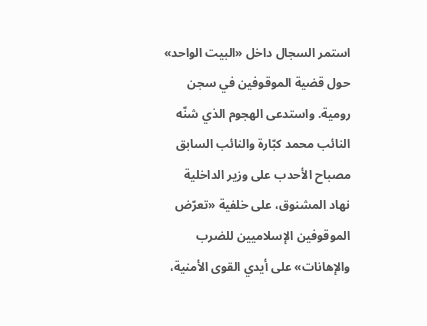استمر السجال داخل «البيت الواحد» حول قضية الموقوفين في سجن رومية. واستدعى الهجوم الذي شنّه النائب محمد كبّارة والنائب السابق مصباح الأحدب على وزير الداخلية نهاد المشنوق، على خلفية «تعرّض الموقوفين الإسلاميين للضرب والإهانات» على أيدي القوى الأمنية،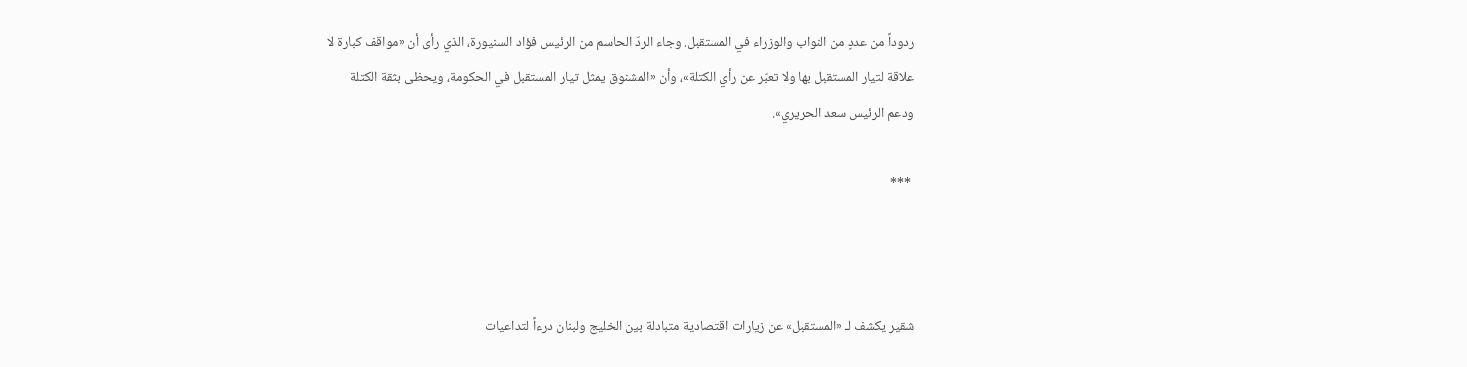ردوداً من عددٍ من النواب والوزراء في المستقبل. وجاء الردّ الحاسم من الرئيس فؤاد السنيورة، الذي رأى أن «مواقف كبارة لا علاقة لتيار المستقبل بها ولا تعبّر عن رأي الكتلة»، وأن «المشنوق يمثل تيار المستقبل في الحكومة، ويحظى بثقة الكتلة ودعم الرئيس سعد الحريري».

 ***



شقير يكشف لـ «المستقبل» عن زيارات اقتصادية متبادلة بين الخليج ولبنان درءاً لتداعيات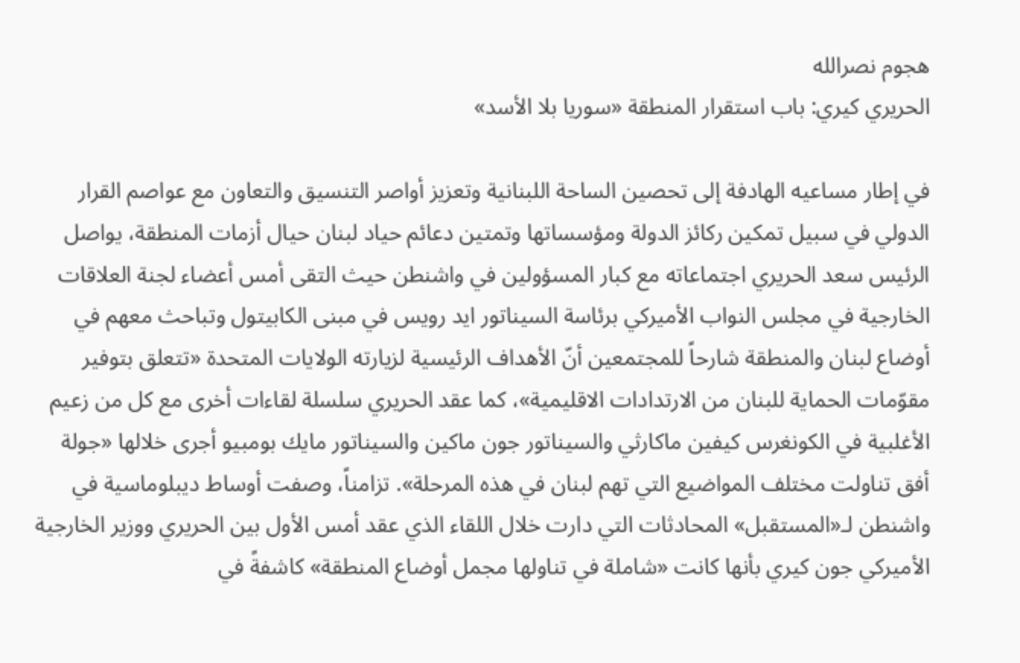هجوم نصرالله
الحريري كيري: باب استقرار المنطقة «سوريا بلا الأسد»

في إطار مساعيه الهادفة إلى تحصين الساحة اللبنانية وتعزيز أواصر التنسيق والتعاون مع عواصم القرار الدولي في سبيل تمكين ركائز الدولة ومؤسساتها وتمتين دعائم حياد لبنان حيال أزمات المنطقة، يواصل الرئيس سعد الحريري اجتماعاته مع كبار المسؤولين في واشنطن حيث التقى أمس أعضاء لجنة العلاقات الخارجية في مجلس النواب الأميركي برئاسة السيناتور ايد رويس في مبنى الكابيتول وتباحث معهم في أوضاع لبنان والمنطقة شارحاً للمجتمعين أنّ الأهداف الرئيسية لزيارته الولايات المتحدة «تتعلق بتوفير مقوّمات الحماية للبنان من الارتدادات الاقليمية»، كما عقد الحريري سلسلة لقاءات أخرى مع كل من زعيم الأغلبية في الكونغرس كيفين ماكارثي والسيناتور جون ماكين والسيناتور مايك بومبيو أجرى خلالها «جولة أفق تناولت مختلف المواضيع التي تهم لبنان في هذه المرحلة». تزامناً، وصفت أوساط ديبلوماسية في واشنطن لـ«المستقبل» المحادثات التي دارت خلال اللقاء الذي عقد أمس الأول بين الحريري ووزير الخارجية الأميركي جون كيري بأنها كانت «شاملة في تناولها مجمل أوضاع المنطقة» كاشفةً في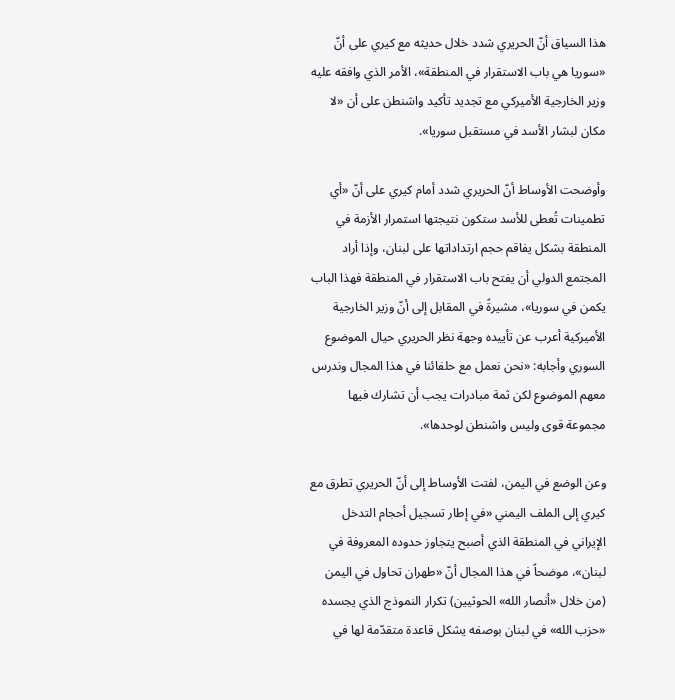هذا السياق أنّ الحريري شدد خلال حديثه مع كيري على أنّ «سوريا هي باب الاستقرار في المنطقة»، الأمر الذي وافقه عليه وزير الخارجية الأميركي مع تجديد تأكيد واشنطن على أن «لا مكان لبشار الأسد في مستقبل سوريا».

وأوضحت الأوساط أنّ الحريري شدد أمام كيري على أنّ «أي تطمينات تُعطى للأسد ستكون نتيجتها استمرار الأزمة في المنطقة بشكل يفاقم حجم ارتداداتها على لبنان، وإذا أراد المجتمع الدولي أن يفتح باب الاستقرار في المنطقة فهذا الباب يكمن في سوريا»، مشيرةً في المقابل إلى أنّ وزير الخارجية الأميركية أعرب عن تأييده وجهة نظر الحريري حيال الموضوع السوري وأجابه: «نحن نعمل مع حلفائنا في هذا المجال وندرس معهم الموضوع لكن ثمة مبادرات يجب أن تشارك فيها مجموعة قوى وليس واشنطن لوحدها».

وعن الوضع في اليمن، لفتت الأوساط إلى أنّ الحريري تطرق مع كيري إلى الملف اليمني «في إطار تسجيل أحجام التدخل الإيراني في المنطقة الذي أصبح يتجاوز حدوده المعروفة في لبنان»، موضحاً في هذا المجال أنّ «طهران تحاول في اليمن (من خلال «أنصار الله» الحوثيين) تكرار النموذج الذي يجسده «حزب الله» في لبنان بوصفه يشكل قاعدة متقدّمة لها في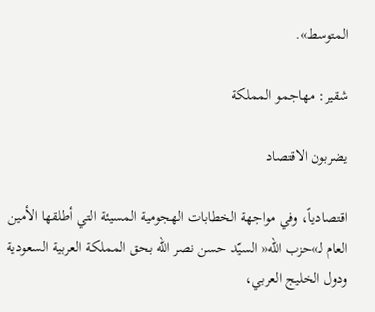المتوسط».

شقير: مهاجمو المملكة

يضربون الاقتصاد

اقتصادياً، وفي مواجهة الخطابات الهجومية المسيئة التي أطلقها الأمين العام لـ»حزب الله« السيّد حسن نصر الله بحق المملكة العربية السعودية ودول الخليج العربي،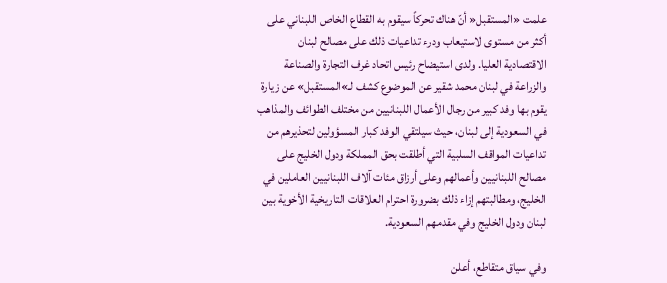علمت «المستقبل« أنّ هناك تحركاً سيقوم به القطاع الخاص اللبناني على أكثر من مستوى لاستيعاب ودرء تداعيات ذلك على مصالح لبنان الاقتصادية العليا. ولدى استيضاح رئيس اتحاد غرف التجارة والصناعة والزراعة في لبنان محمد شقير عن الموضوع كشف لـ»المستقبل» عن زيارة يقوم بها وفد كبير من رجال الأعمال اللبنانيين من مختلف الطوائف والمذاهب في السعودية إلى لبنان، حيث سيلتقي الوفد كبار المسؤولين لتحذيرهم من تداعيات المواقف السلبية التي أطلقت بحق المملكة ودول الخليج على مصالح اللبنانيين وأعمالهم وعلى أرزاق مئات آلاف اللبنانيين العاملين في الخليج، ومطالبتهم إزاء ذلك بضرورة احترام العلاقات التاريخية الأخوية بين لبنان ودول الخليج وفي مقدمهم السعودية.

وفي سياق متقاطع، أعلن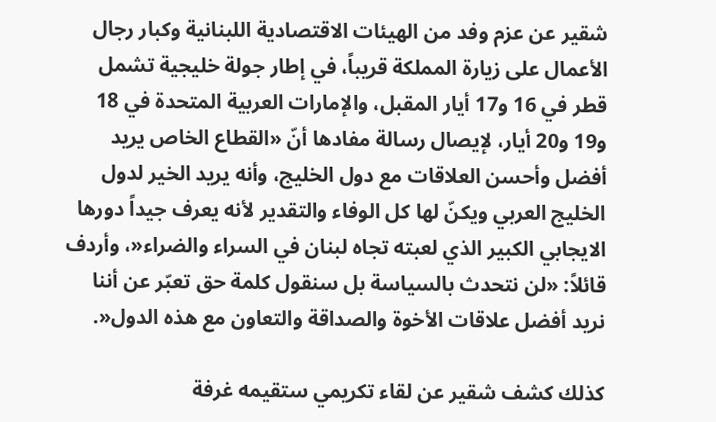شقير عن عزم وفد من الهيئات الاقتصادية اللبنانية وكبار رجال الأعمال على زيارة المملكة قريباً، في إطار جولة خليجية تشمل قطر في 16 و17 أيار المقبل، والإمارات العربية المتحدة في 18 و19 و20 أيار، لإيصال رسالة مفادها أنّ «القطاع الخاص يريد أفضل وأحسن العلاقات مع دول الخليج، وأنه يريد الخير لدول الخليج العربي ويكنّ لها كل الوفاء والتقدير لأنه يعرف جيداً دورها الايجابي الكبير الذي لعبته تجاه لبنان في السراء والضراء«، وأردف قائلاً: «لن نتحدث بالسياسة بل سنقول كلمة حق تعبّر عن أننا نريد أفضل علاقات الأخوة والصداقة والتعاون مع هذه الدول«.

كذلك كشف شقير عن لقاء تكريمي ستقيمه غرفة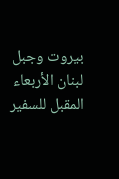بيروت وجبل لبنان الأربعاء المقبل للسفير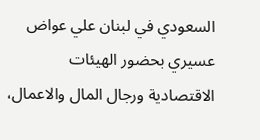السعودي في لبنان علي عواض عسيري بحضور الهيئات الاقتصادية ورجال المال والاعمال،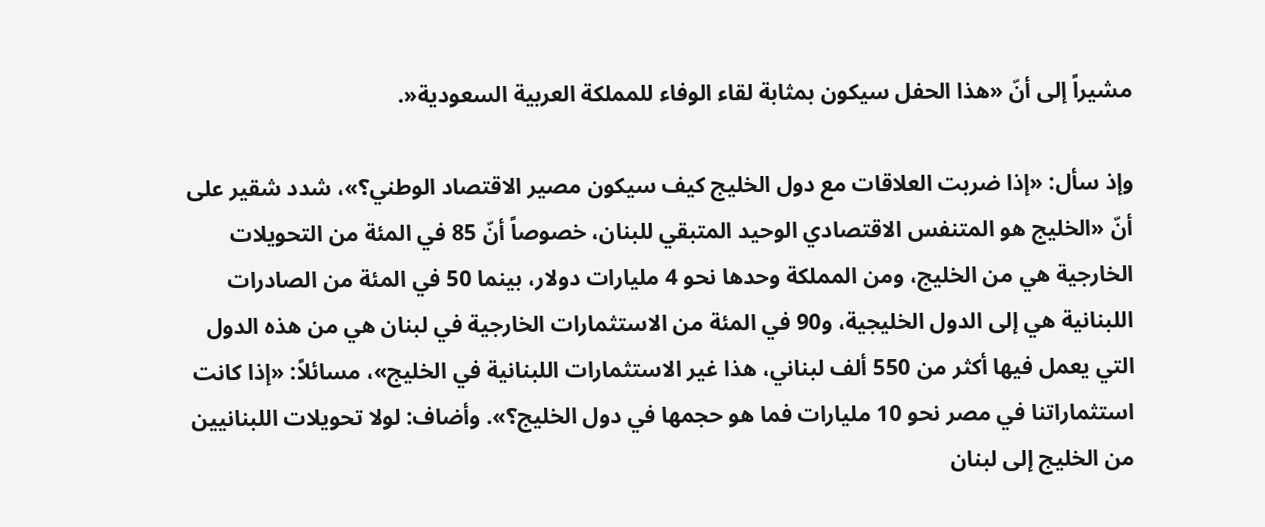مشيراً إلى أنّ «هذا الحفل سيكون بمثابة لقاء الوفاء للمملكة العربية السعودية«.

وإذ سأل: «إذا ضربت العلاقات مع دول الخليج كيف سيكون مصير الاقتصاد الوطني؟»، شدد شقير على أنّ «الخليج هو المتنفس الاقتصادي الوحيد المتبقي للبنان، خصوصاً أنّ 85 في المئة من التحويلات الخارجية هي من الخليج، ومن المملكة وحدها نحو 4 مليارات دولار، بينما 50 في المئة من الصادرات اللبنانية هي إلى الدول الخليجية، و90 في المئة من الاستثمارات الخارجية في لبنان هي من هذه الدول التي يعمل فيها أكثر من 550 ألف لبناني، هذا غير الاستثمارات اللبنانية في الخليج»، مسائلاً: «إذا كانت استثماراتنا في مصر نحو 10 مليارات فما هو حجمها في دول الخليج؟». وأضاف: لولا تحويلات اللبنانيين من الخليج إلى لبنان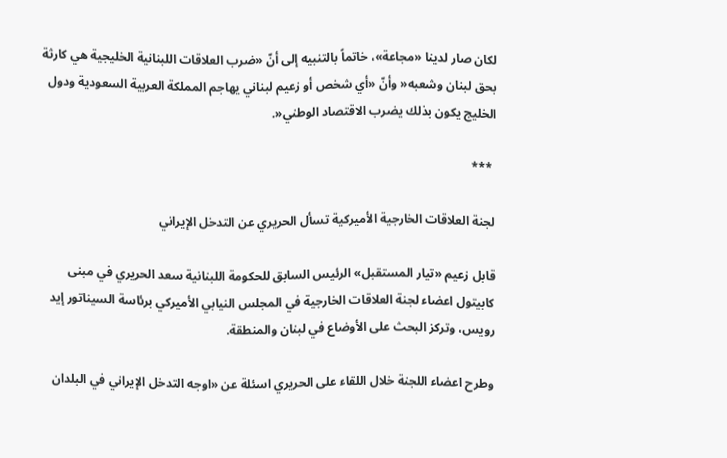لكان صار لدينا «مجاعة»، خاتماً بالتنبيه إلى أنّ «ضرب العلاقات اللبنانية الخليجية هي كارثة بحق لبنان وشعبه« وأنّ «أي شخص أو زعيم لبناني يهاجم المملكة العربية السعودية ودول الخليج يكون بذلك يضرب الاقتصاد الوطني«.

 ***

لجنة العلاقات الخارجية الأميركية تسأل الحريري عن التدخل الإيراني

قابل زعيم «تيار المستقبل» الرئيس السابق للحكومة اللبنانية سعد الحريري في مبنى كابيتول اعضاء لجنة العلاقات الخارجية في المجلس النيابي الأميركي برئاسة السيناتور إيد رويس، وتركز البحث على الأوضاع في لبنان والمنطقة.

وطرح اعضاء اللجنة خلال اللقاء على الحريري اسئلة عن «اوجه التدخل الإيراني في البلدان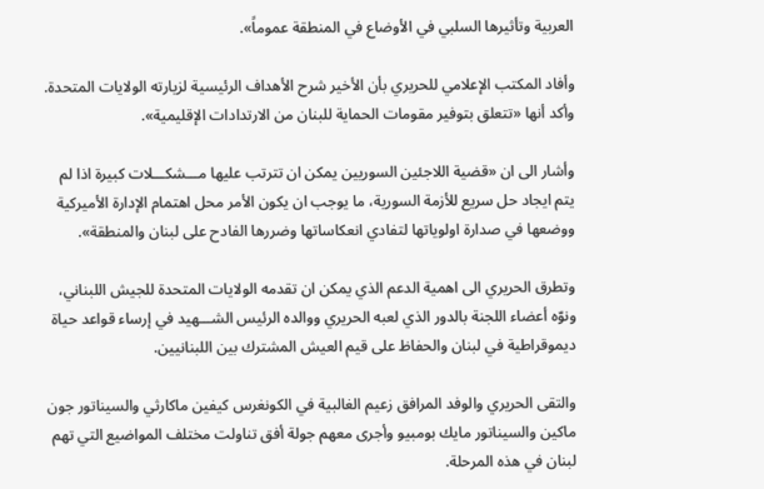العربية وتأثيرها السلبي في الأوضاع في المنطقة عموماً».

وأفاد المكتب الإعلامي للحريري بأن الأخير شرح الأهداف الرئيسية لزيارته الولايات المتحدة. وأكد أنها «تتعلق بتوفير مقومات الحماية للبنان من الارتدادات الإقليمية».

وأشار الى ان «قضية اللاجئين السوريين يمكن ان تترتب عليها مـــشكـــلات كبيرة اذا لم يتم ايجاد حل سريع للأزمة السورية، ما يوجب ان يكون الأمر محل اهتمام الإدارة الأميركية ووضعها في صدارة اولوياتها لتفادي انعكاساتها وضررها الفادح على لبنان والمنطقة».

وتطرق الحريري الى اهمية الدعم الذي يمكن ان تقدمه الولايات المتحدة للجيش اللبناني، ونوّه أعضاء اللجنة بالدور الذي لعبه الحريري ووالده الرئيس الشـــهيد في إرساء قواعد حياة ديموقراطية في لبنان والحفاظ على قيم العيش المشترك بين اللبنانيين.

والتقى الحريري والوفد المرافق زعيم الغالبية في الكونغرس كيفين ماكارثي والسيناتور جون ماكين والسيناتور مايك بومبيو وأجرى معهم جولة أفق تناولت مختلف المواضيع التي تهم لبنان في هذه المرحلة.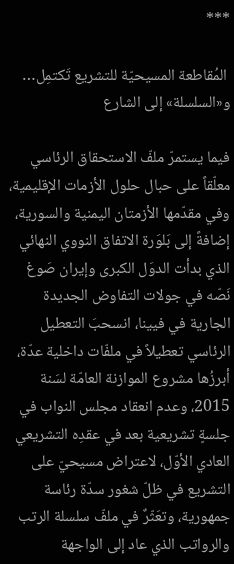***

 المُقاطعة المسيحيّة للتشريع تَكتمِل… و«السلسلة» إلى الشارع

فيما يستمرّ ملفّ الاستحقاق الرئاسي معلّقاً على حبال حلول الأزمات الإقليمية، وفي مقدّمها الأزمتان اليمنية والسورية، إضافةً إلى بَلوَرة الاتفاق النووي النهائي الذي بدأت الدوَل الكبرى وإيران صَوغ نَصّه في جولات التفاوض الجديدة الجارية في فيينا، انسحبَ التعطيل الرئاسي تعطيلاً في ملفّات داخلية عدّة، أبرزُها مشروع الموازنة العامّة لسَنة 2015، وعدم انعقاد مجلس النواب في جلسةٍ تشريعية بعد في عقدِه التشريعي العادي الأوّل، لاعتراض مسيحيّ على التشريع في ظلّ شغور سدّة رئاسة جمهورية، وتعَثّرٌ في ملفّ سلسلة الرتب والرواتب الذي عاد إلى الواجهة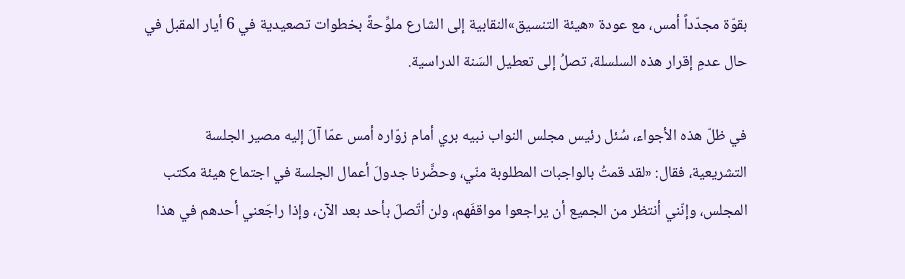بقوّة مجدّداً أمس، مع عودة «هيئة التنسيق»النقابية إلى الشارع ملوِّحةً بخطوات تصعيدية في 6 أيار المقبل في حال عدمِ إقرار هذه السلسلة، تصلُ إلى تعطيل السَنة الدراسية.

في ظلّ هذه الأجواء، سُئل رئيس مجلس النواب نبيه بري أمام زوّاره أمس عمّا آلَ إليه مصير الجلسة التشريعية، فقال: «لقد قمتُ بالواجبات المطلوبة منّي، وحضَّرنا جدولَ أعمال الجلسة في اجتماع هيئة مكتب المجلس، وإنّني أنتظر من الجميع أن يراجعوا مواقفَهم، ولن أتّصلَ بأحد بعد الآن، وإذا راجَعني أحدهم في هذا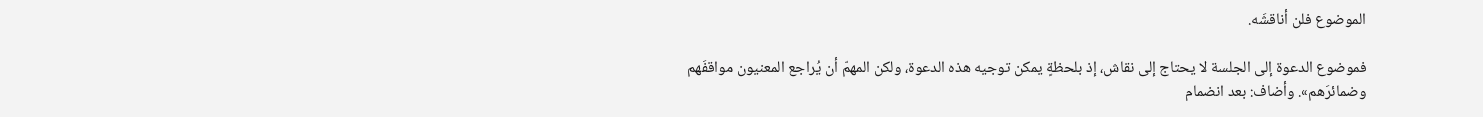الموضوع فلن أناقشَه.

فموضوع الدعوة إلى الجلسة لا يحتاج إلى نقاش، إذ بلحظةٍ يمكن توجيه هذه الدعوة، ولكن المهمّ أن يُراجع المعنيون مواقفَهم وضمائرَهم». وأضاف: بعد انضمام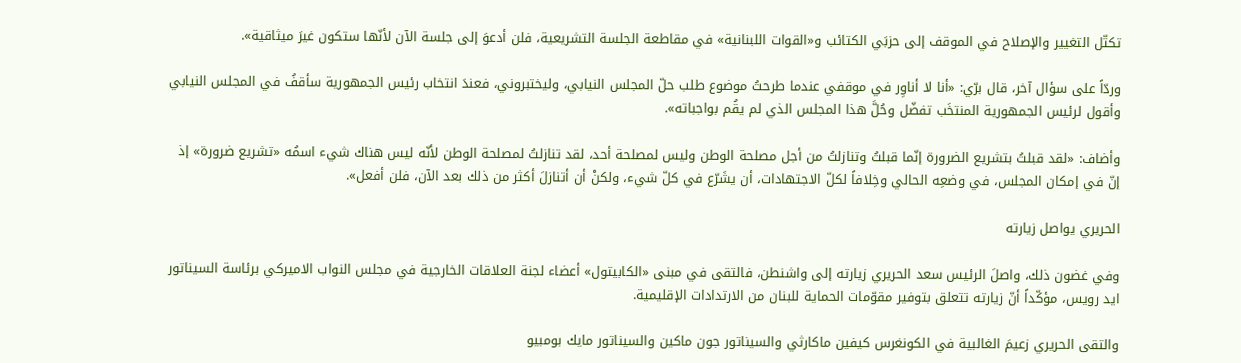تكتّل التغيير والإصلاح في الموقف إلى حزبَي الكتائب و«القوات اللبنانية» في مقاطعة الجلسة التشريعية، فلن أدعوَ إلى جلسة الآن لأنّها ستكون غيرَ ميثاقية».

وردّاً على سؤال آخر، قال برّي: «أنا لا أناوِر في موقفي عندما طرحتُ موضوع طلب حلّ المجلس النيابي، وليختبروني، فعندَ انتخاب رئيس الجمهورية سأقفُ في المجلس النيابي وأقول لرئيس الجمهورية المنتخَب تفضّل وحُلَّ هذا المجلس الذي لم يقُم بواجباته».

وأضاف: «لقد قبلتُ بتشريع الضرورة إنّما قبلتُ وتنازلتُ من أجل مصلحة الوطن وليس لمصلحة أحد، لقد تنازلتُ لمصلحة الوطن لأنّه ليس هناك شيء اسمُه «تشريع ضرورة» إذ إنّ في إمكان المجلس، في وضعِه الحالي وخِلافاً لكلّ الاجتهادات، أن يشَرّع في كلّ شيء، ولكنْ أن أتنازلَ أكثر من ذلك بعد الآن، فلن أفعل».

الحريري يواصل زيارته

وفي غضون ذلك، واصلَ الرئيس سعد الحريري زيارته إلى واشنطن، فالتقى في مبنى «الكابيتول» أعضاء لجنة العلاقات الخارجية في مجلس النواب الاميركي برئاسة السيناتور ايد رويس، مؤكّداً أنّ زيارته تتعلق بتوفير مقوّمات الحماية للبنان من الارتدادات الإقليمية.

والتقى الحريري زعيمَ الغالبية في الكونغرس كيفين ماكارثي والسيناتور جون ماكين والسيناتور مايك بومبيو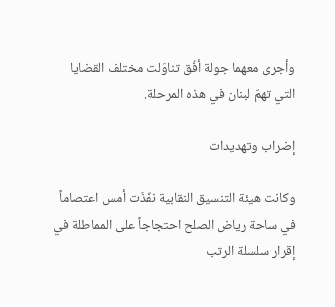وأجرى معهما جولة أفُق تناوَلت مختلف القضايا التي تهمّ لبنان في هذه المرحلة.

إضراب وتهديدات

وكانت هيئة التنسيق النقابية نفّذَت أمس اعتصاماً في ساحة رياض الصلح احتجاجاً على المماطلة في إقرار سلسلة الرتب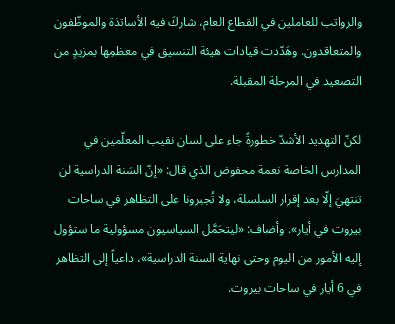والرواتب للعاملين في القطاع العام، شاركَ فيه الأساتذة والموظّفون والمتعاقدون. وهَدّدت قيادات هيئة التنسيق في معظمِها بمزيدٍ من التصعيد في المرحلة المقبلة.

لكنّ التهديد الأشدّ خطورةً جاء على لسان نقيب المعلّمين في المدارس الخاصة نعمة محفوض الذي قال: «إنّ السَنة الدراسية لن تنتهيَ إلّا بعد إقرار السلسلة، ولا تُجبرونا على التظاهر في ساحات بيروت في أيار». وأضاف: «ليتحَمَّل السياسيون مسؤولية ما ستؤول إليه الأمور من اليوم وحتى نهاية السنة الدراسية»، داعياً إلى التظاهر في 6 أيار في ساحات بيروت.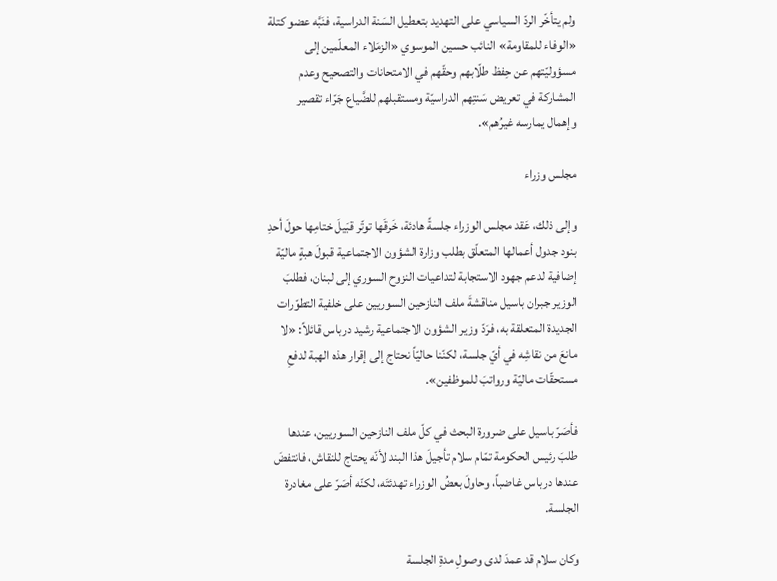ولم يتأخّر الردّ السياسي على التهديد بتعطيل السَنة الدراسية، فنَبَّه عضو كتلة «الوفاء للمقاومة» النائب حسين الموسوي «الزمَلاء المعلّمين إلى مسؤوليّتهم عن حِفظ طلّابهم وحقّهم في الامتحانات والتصحيح وعدم المشاركة في تعريض سَنتِهم الدراسيّة ومستقبلهم للضَّياع جَرّاء تقصير وإهمال يمارسه غيرُهم».

مجلس وزراء

وإلى ذلك، عَقد مجلس الوزراء جلسةً هادئة، خَرقَها توتّر قبَيلَ ختامِها حولَ أحدِ بنود جدول أعمالها المتعلّق بطلب وزارة الشؤون الاجتماعية قبولَ هبةٍ ماليّة إضافية لدعم جهود الاستجابة لتداعيات النزوح السوري إلى لبنان، فطلبَ الوزير جبران باسيل مناقشةَ ملف النازحين السوريين على خلفية التطوّرات الجديدة المتعلقة به، فرَدّ وزير الشؤون الاجتماعية رشيد درباس قائلاً: «لا مانعَ من نقاشِه في أيّ جلسة، لكنّنا حاليّاً نحتاج إلى إقرار هذه الهبة لدفعِ مستحقّات ماليّة ورواتبَ للموظفين».

فأصَرّ باسيل على ضرورة البحث في كلّ ملف النازحين السوريين، عندها طلبَ رئيس الحكومة تمّام سلام تأجيلَ هذا البند لأنّه يحتاج للنقاش، فانتفضَ عندها درباس غاضباً، وحاولَ بعضُ الوزراء تهدئتَه، لكنّه أصَرّ على مغادرة الجلسة.

وكان سلام قد عمدَ لدى وصولِ مدةِ الجلسة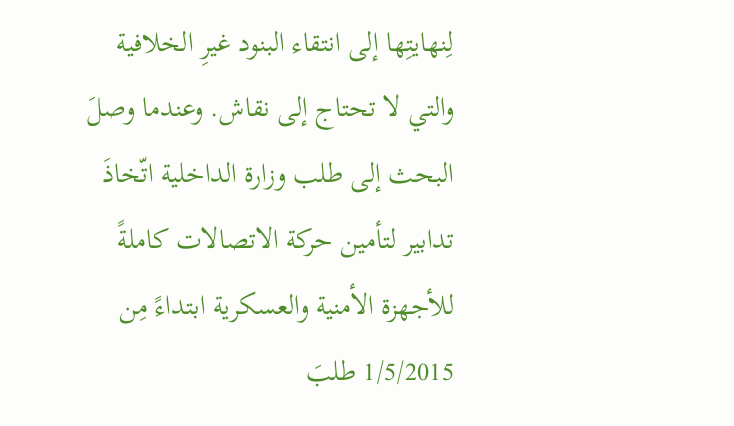لِنهايتِها إلى انتقاء البنود غيرِ الخلافية والتي لا تحتاج إلى نقاش. وعندما وصلَ البحث إلى طلب وزارة الداخلية اتّخاذَ تدابير لتأمين حركة الاتصالات كاملةً للأجهزة الأمنية والعسكرية ابتداءً مِن 1/5/2015 طلبَ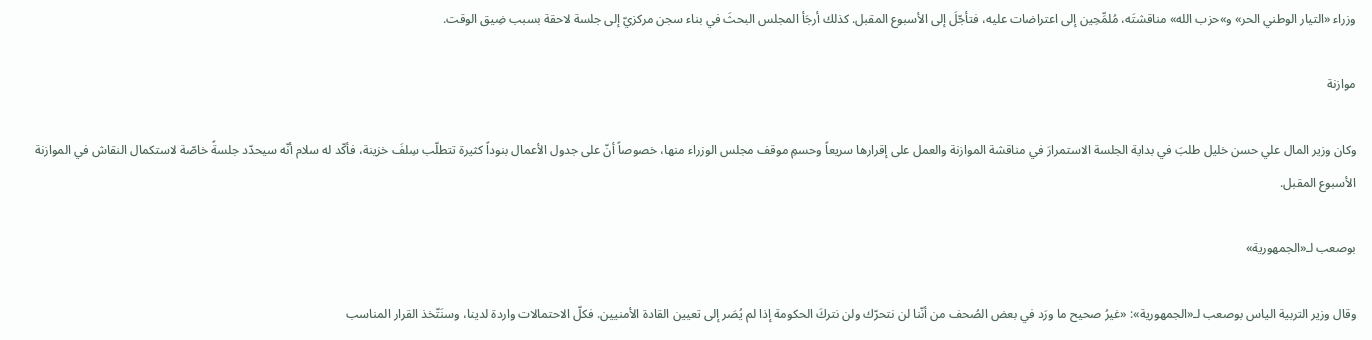وزراء «التيار الوطني الحر» و»حزب الله» مناقشتَه، مُلمِّحِين إلى اعتراضات عليه، فتأجّلَ إلى الأسبوع المقبل. كذلك أرجَأ المجلس البحثَ في بناء سجن مركزيّ إلى جلسة لاحقة بسبب ضِيق الوقت.

موازنة

وكان وزير المال علي حسن خليل طلبَ في بداية الجلسة الاستمرارَ في مناقشة الموازنة والعمل على إقرارها سريعاً وحسمِ موقف مجلس الوزراء منها، خصوصاً أنّ على جدول الأعمال بنوداً كثيرة تتطلّب سِلفَ خزينة، فأكّد له سلام أنّه سيحدّد جلسةً خاصّة لاستكمال النقاش في الموازنة الأسبوع المقبل.

بوصعب لـ«الجمهورية»

وقال وزير التربية الياس بوصعب لـ«الجمهورية»: «غيرُ صحيح ما ورَد في بعض الصُحف من أنّنا لن نتحرّك ولن نتركَ الحكومة إذا لم يُصَر إلى تعيين القادة الأمنيين. فكلّ الاحتمالات واردة لدينا، وسنَتّخذ القرار المناسب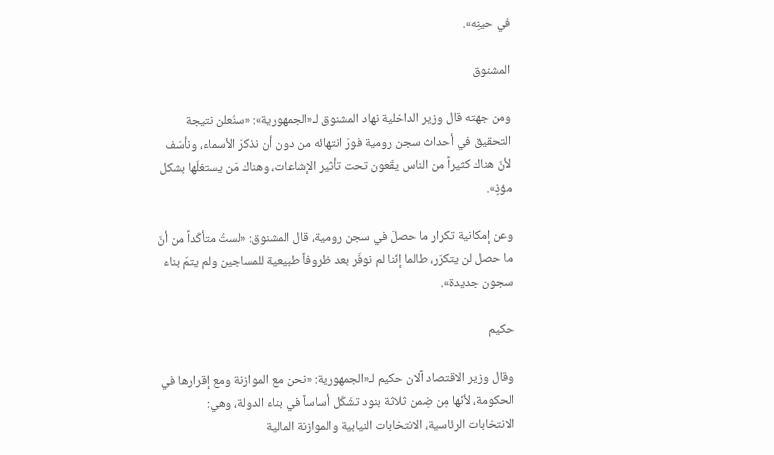في حينِه».

المشنوق

ومن جهته قال وزير الداخلية نهاد المشنوق لـ«الجمهورية»: «سنُعلن نتيجة التحقيق في أحداث سجن رومية فورَ انتهائه من دون أن نذكرَ الأسماء، ونأسَف لأنّ هناك كثيراً من الناس يقَعون تحت تأثير الإشاعات، وهناك مَن يستغلّها بشكل مؤذٍ».

وعن إمكانية تكرار ما حصلَ في سجن رومية، قال المشنوق: «لستُ متأكّداً من أنّ ما حصل لن يتكرّر، طالما إنّنا لم نوفّر بعد ظروفاً طبيعية للمساجين ولم يتمّ بناء سجون جديدة».

حكيم

وقال وزير الاقتصاد آلان حكيم لـ«الجمهورية: «نحن مع الموازنة ومع إقرارها في الحكومة، لأنّها مِن ضِمن ثلاثة بنود تشَكّل أساساً في بناء الدولة، وهي: الانتخابات الرئاسية، الانتخابات النيابية والموازنة المالية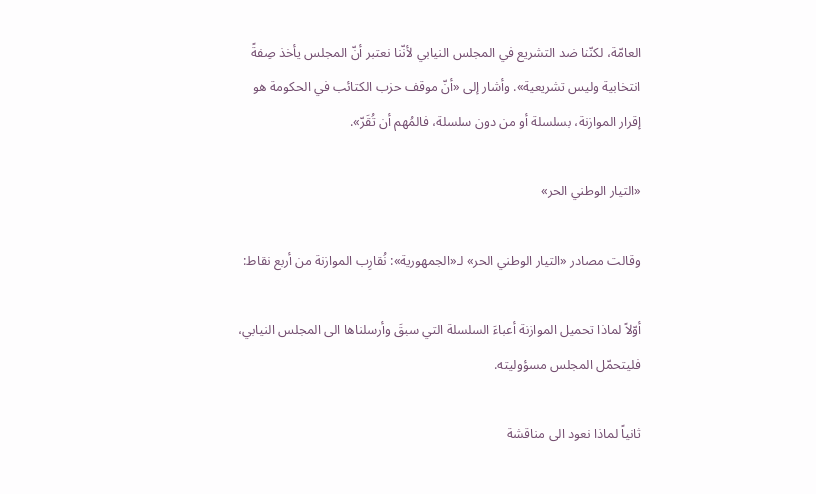العامّة، لكنّنا ضد التشريع في المجلس النيابي لأنّنا نعتبر أنّ المجلس يأخذ صِفةً انتخابية وليس تشريعية». وأشار إلى «أنّ موقف حزب الكتائب في الحكومة هو إقرار الموازنة، بسلسلة أو من دون سلسلة، فالمُهم أن تُقَرّ».

«التيار الوطني الحر»

وقالت مصادر «التيار الوطني الحر» لـ«الجمهورية»: نُقارِب الموازنة من أربع نقاط:

أوّلاً لماذا تحميل الموازنة أعباءَ السلسلة التي سبقَ وأرسلناها الى المجلس النيابي، فليتحمّل المجلس مسؤوليته.

ثانياً لماذا نعود الى مناقشة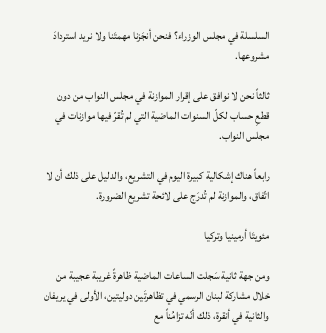السلسلة في مجلس الوزراء؟ فنحن أنجَزنا مهمتَنا ولا نريد استردادَ مشروعها.

ثالثاً نحن لا نوافق على إقرار الموازنة في مجلس النواب من دون قطعِ حساب لكلّ السنوات الماضية التي لم تُقرّ فيها موازنات في مجلس النواب.

رابعاً هناك إشكالية كبيرة اليوم في التشريع، والدليل على ذلك أن لا اتّفاق، والموازنة لم تُدرَج على لائحة تشريع الضرورة.

مئويتَا أرمينيا وتركيا

ومن جهة ثانية سَجلت الساعات الماضية ظاهرةً غريبة عجيبة من خلال مشاركة لبنان الرسمي في تظاهرتَين دوليتين، الأولى في يريفان والثانية في أنقرة، ذلك أنّه تزامُناً مع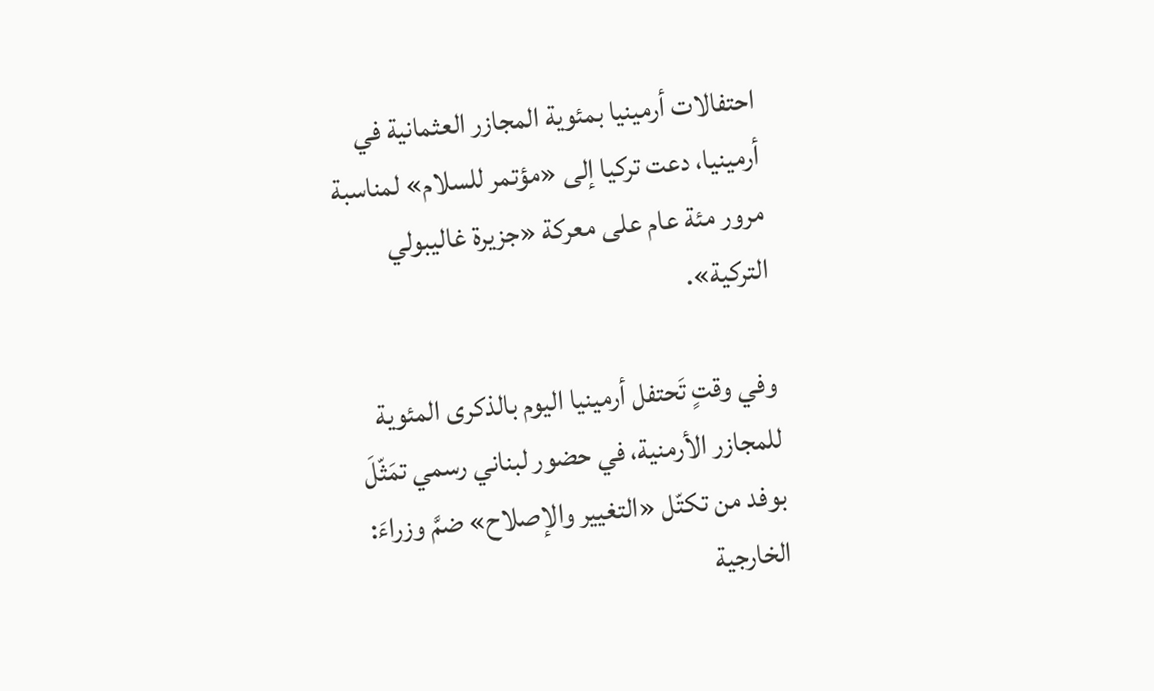احتفالات أرمينيا بمئوية المجازر العثمانية في أرمينيا، دعت تركيا إلى «مؤتمر للسلام» لمناسبة مرور مئة عام على معركة «جزيرة غاليبولي التركية».

وفي وقتٍ تَحتفل أرمينيا اليوم بالذكرى المئوية للمجازر الأرمنية، في حضور لبناني رسمي تمَثّلَ بوفد من تكتّل «التغيير والإصلاح» ضمَّ وزراءَ: الخارجية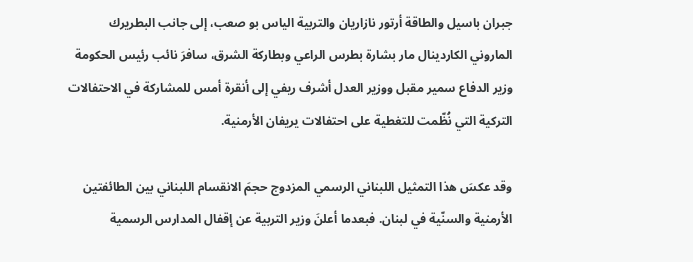جبران باسيل والطاقة أرتور نازاريان والتربية الياس بو صعب، إلى جانب البطريرك الماروني الكاردينال مار بشارة بطرس الراعي وبطاركة الشرق، سافرَ نائب رئيس الحكومة وزير الدفاع سمير مقبل ووزير العدل أشرف ريفي إلى أنقرة أمس للمشاركة في الاحتفالات التركية التي نُظّمت للتغطية على احتفالات يريفان الأرمنية.

وقد عكسَ هذا التمثيل اللبناني الرسمي المزدوج حجمَ الانقسام اللبناني بين الطائفتين الأرمنية والسنّية في لبنان. فبعدما أعلنَ وزير التربية عن إقفال المدارس الرسمية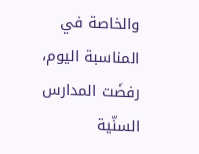والخاصة في المناسبة اليوم، رفضَت المدارس السنّية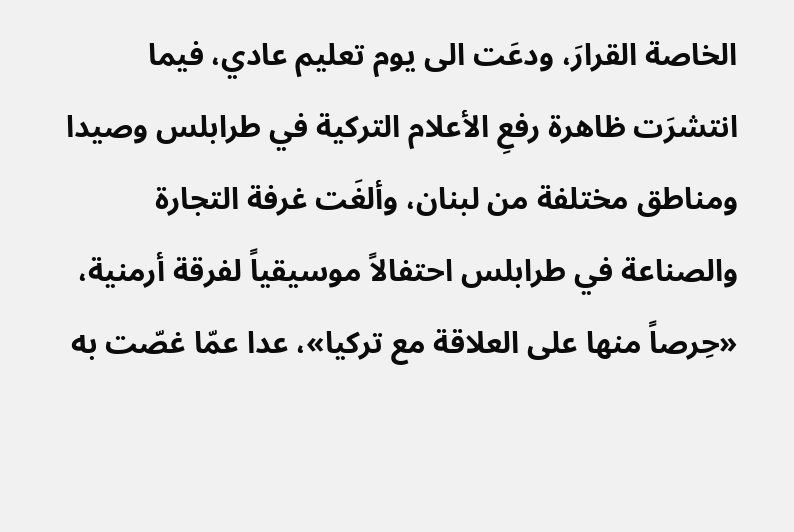الخاصة القرارَ، ودعَت الى يوم تعليم عادي، فيما انتشرَت ظاهرة رفعِ الأعلام التركية في طرابلس وصيدا ومناطق مختلفة من لبنان، وألغَت غرفة التجارة والصناعة في طرابلس احتفالاً موسيقياً لفرقة أرمنية، «حِرصاً منها على العلاقة مع تركيا»، عدا عمّا غصّت به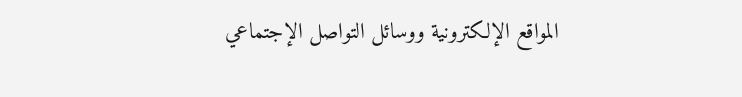المواقع الإلكترونية ووسائل التواصل الإجتماعي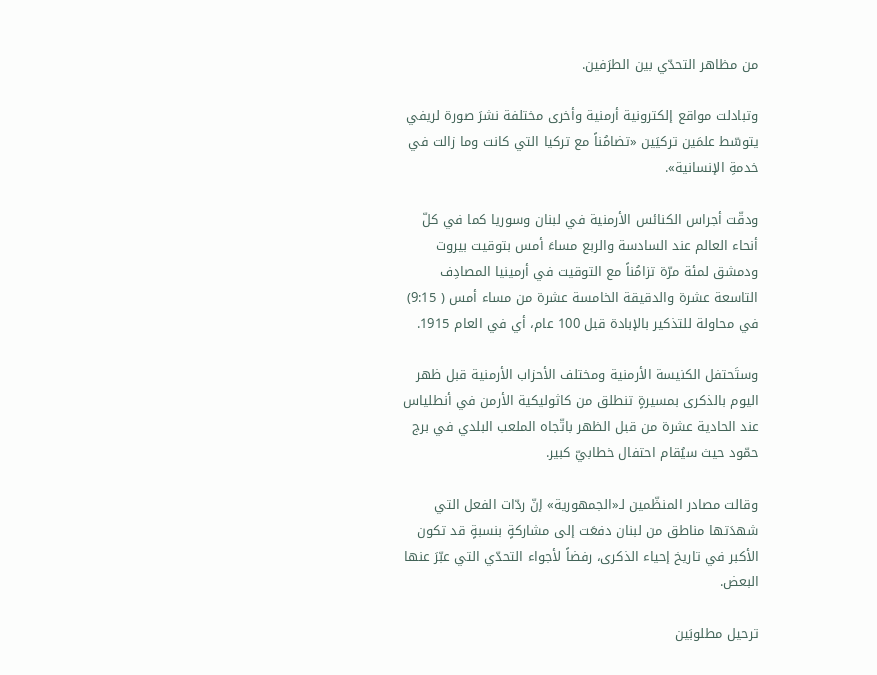من مظاهر التحدّي بين الطرَفين.

وتبادلت مواقع إلكترونية أرمنية وأخرى مختلفة نشرَ صورة لريفي يتوسّط علمَين تركيَين «تضامُناً مع تركيا التي كانت وما زالت في خدمةِ الإنسانية».

ودقّت أجراس الكنائس الأرمنية في لبنان وسوريا كما في كلّ أنحاء العالم عند السادسة والربع مساءَ أمس بتوقيت بيروت ودمشق لمئة مرّة تزامُناً مع التوقيت في أرمينيا المصادِف التاسعة عشرة والدقيقة الخامسة عشرة من مساء أمس ( 9:15) في محاولة للتذكير بالإبادة قبل 100 عام، أي في العام 1915.

وستَحتفل الكنيسة الأرمنية ومختلف الأحزاب الأرمنية قبل ظهر اليوم بالذكرى بمسيرةٍ تنطلق من كاثوليكية الأرمن في أنطلياس عند الحادية عشرة من قبل الظهر باتّجاه الملعب البلدي في برج حمّود حيث سيُقام احتفال خطابيّ كبير.

وقالت مصادر المنظّمين لـ«الجمهورية» إنّ ردّات الفعل التي شهدَتها مناطق من لبنان دفعَت إلى مشاركةٍ بنسبةٍ قد تكون الأكبر في تاريخ إحياء الذكرى، رفضاً لأجواء التحدّي التي عبّرَ عنها البعض.

ترحيل مطلوبَين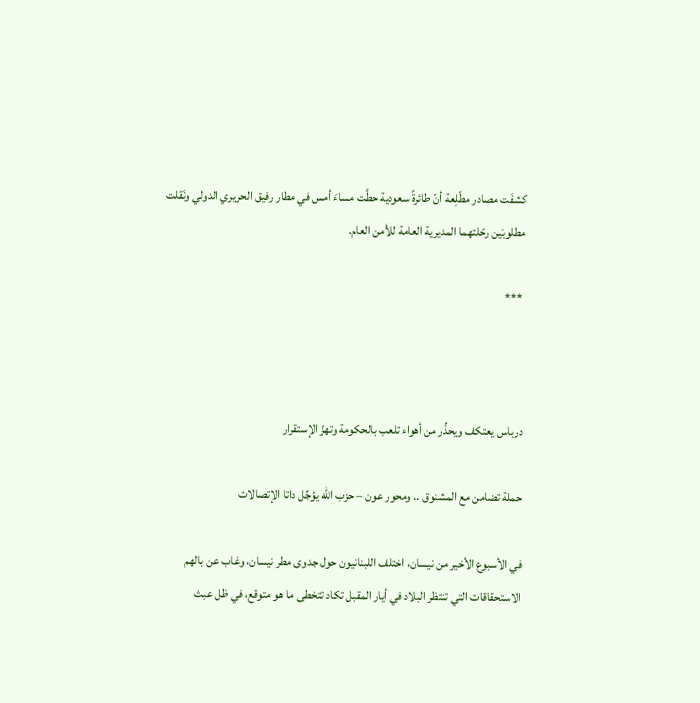كشفَت مصادر مطّلِعة أنّ طائرةً سعودية حطَّت مساءَ أمس في مطار رفيق الحريري الدولي ونَقلت مطلوبَين رحّلتهما المديرية العامة للأمن العام.

 ***



درباس يعتكف ويحذِّر من أهواء تلعب بالحكومة وتهزّ الإستقرار

حملة تضامن مع المشنوق .. ومحور عون – حزب الله يؤجِّل داتا الإتصالات

في الأسبوع الأخير من نيسان، اختلف اللبنانيون حول جدوى مطر نيسان، وغاب عن بالهم الاستحقاقات التي تنتظر البلاد في أيار المقبل تكاد تتخطى ما هو متوقع، في ظل عبث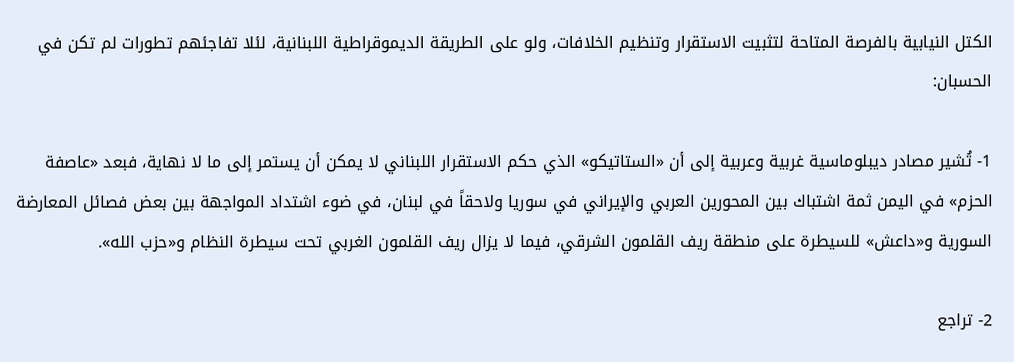الكتل النيابية بالفرصة المتاحة لتثبيت الاستقرار وتنظيم الخلافات، ولو على الطريقة الديموقراطية اللبنانية، لئلا تفاجئهم تطورات لم تكن في الحسبان:

1- تُشير مصادر ديبلوماسية غربية وعربية إلى أن «الستاتيكو» الذي حكم الاستقرار اللبناني لا يمكن أن يستمر إلى ما لا نهاية، فبعد «عاصفة الحزم» في اليمن ثمة اشتباك بين المحورين العربي والإيراني في سوريا ولاحقاً في لبنان، في ضوء اشتداد المواجهة بين بعض فصائل المعارضة السورية و«داعش» للسيطرة على منطقة ريف القلمون الشرقي، فيما لا يزال ريف القلمون الغربي تحت سيطرة النظام و«حزب الله».

2- تراجع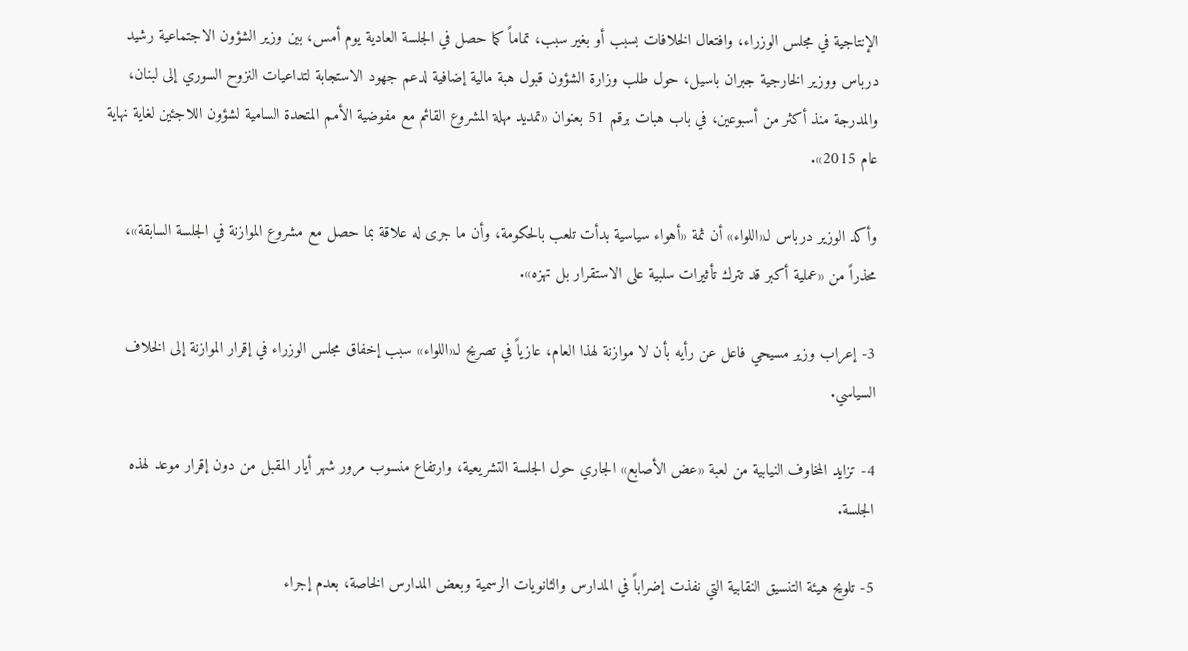الإنتاجية في مجلس الوزراء، وافتعال الخلافات بسبب أو بغير سبب، تماماً كما حصل في الجلسة العادية يوم أمس، بين وزير الشؤون الاجتماعية رشيد درباس ووزير الخارجية جبران باسيل، حول طلب وزارة الشؤون قبول هبة مالية إضافية لدعم جهود الاستجابة لتداعيات النزوح السوري إلى لبنان، والمدرجة منذ أكثر من أسبوعين، في باب هبات برقم 51 بعنوان «تمديد مهلة المشروع القائم مع مفوضية الأمم المتحدة السامية لشؤون اللاجئين لغاية نهاية عام 2015».

وأكد الوزير درباس لـ«اللواء» أن ثمة «أهواء سياسية بدأت تلعب بالحكومة، وأن ما جرى له علاقة بما حصل مع مشروع الموازنة في الجلسة السابقة»، محذراً من «عملية أكبر قد تترك تأثيرات سلبية على الاستقرار بل تهزه».

3- إعراب وزير مسيحي فاعل عن رأيه بأن لا موازنة لهذا العام، عازياً في تصريح لـ«اللواء» سبب إخفاق مجلس الوزراء في إقرار الموازنة إلى الخلاف السياسي.

4- تزايد المخاوف النيابية من لعبة «عض الأصابع» الجاري حول الجلسة التشريعية، وارتفاع منسوب مرور شهر أيار المقبل من دون إقرار موعد لهذه الجلسة.

5- تلويح هيئة التنسيق النقابية التي نفذت إضراباً في المدارس والثانويات الرسمية وبعض المدارس الخاصة، بعدم إجراء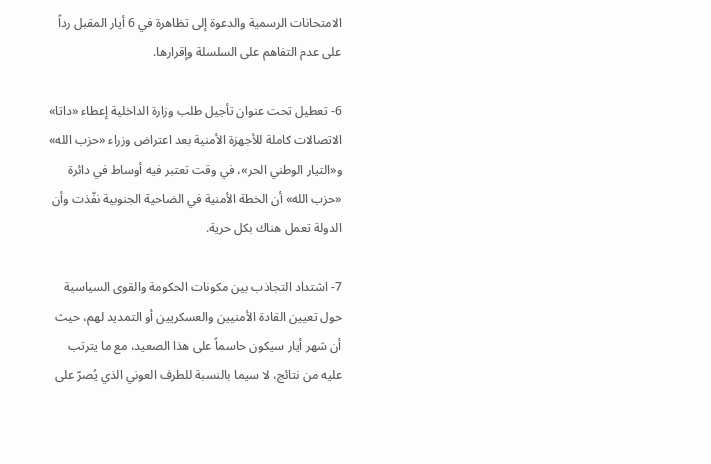الامتحانات الرسمية والدعوة إلى تظاهرة في 6 أيار المقبل رداً على عدم التفاهم على السلسلة وإقرارها.

6- تعطيل تحت عنوان تأجيل طلب وزارة الداخلية إعطاء «داتا» الاتصالات كاملة للأجهزة الأمنية بعد اعتراض وزراء «حزب الله» و«التيار الوطني الحر»، في وقت تعتبر فيه أوساط في دائرة «حزب الله» أن الخطة الأمنية في الضاحية الجنوبية نفّذت وأن الدولة تعمل هناك بكل حرية.

7- اشتداد التجاذب بين مكونات الحكومة والقوى السياسية حول تعيين القادة الأمنيين والعسكريين أو التمديد لهم، حيث أن شهر أيار سيكون حاسماً على هذا الصعيد، مع ما يترتب عليه من نتائج، لا سيما بالنسبة للطرف العوني الذي يُصرّ على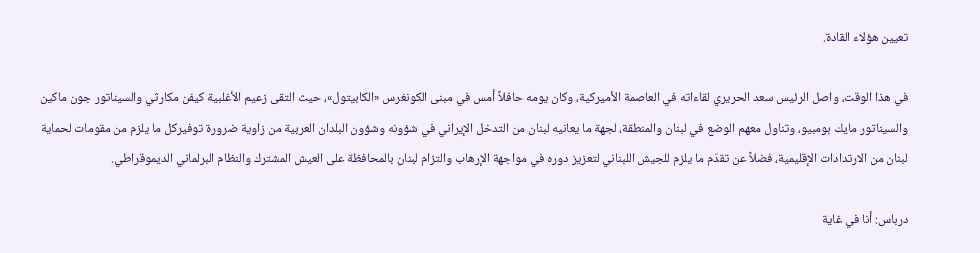تعيين هؤلاء القادة.

في هذا الوقت، واصل الرئيس سعد الحريري لقاءاته في العاصمة الأميركية، وكان يومه حافلاً أمس في مبنى الكونغرس «الكابيتول»، حيث التقى زعيم الأغلبية كيفن مكارثي والسيناتور جون ماكين والسيناتور مايك بومبيو، وتناول معهم الوضع في لبنان والمنطقة، لجهة ما يعانيه لبنان من التدخل الإيراني في شؤونه وشؤون البلدان العربية من زاوية ضرورة توفيركل ما يلزم من مقومات لحماية لبنان من الارتدادات الإقليمية، فضلاً عن تقدّم ما يلزم للجيش اللبناني لتعزيز دوره في مواجهة الإرهاب والتزام لبنان بالمحافظة على العيش المشترك والنظام البرلماني الديموقراطي.

درباس: أنا في غاية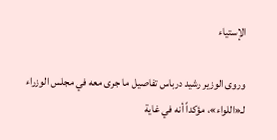الإستياء

وروى الوزير رشيد درباس تفاصيل ما جرى معه في مجلس الوزراء لـ«اللواء»، مؤكداً أنه في غاية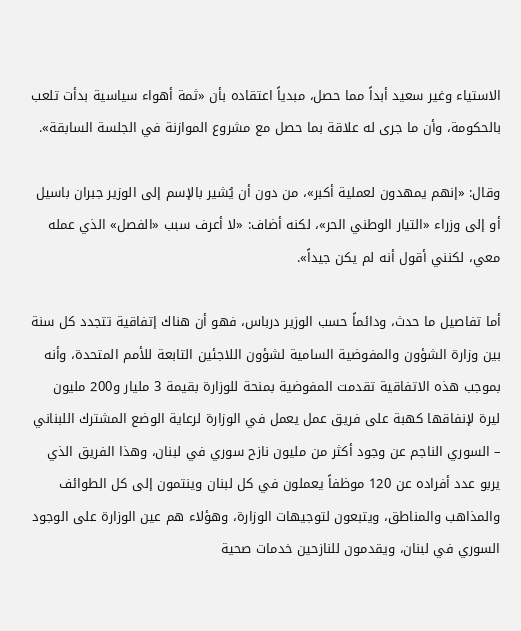الاستياء وغير سعيد أبداً مما حصل، مبدياً اعتقاده بأن «ثمة أهواء سياسية بدأت تلعب بالحكومة، وأن ما جرى له علاقة بما حصل مع مشروع الموازنة في الجلسة السابقة».

وقال: «إنهم يمهدون لعملية أكبر»، من دون أن يُشير بالإسم إلى الوزير جبران باسيل أو إلى وزراء «التيار الوطني الحر»، لكنه أضاف: «لا أعرف سبب «الفصل» الذي عمله معي، لكنني أقول أنه لم يكن جيداً».

أما تفاصيل ما حدث، ودائماً حسب الوزير درباس، فهو أن هناك إتفاقية تتجدد كل سنة بين وزارة الشؤون والمفوضية السامية لشؤون اللاجئين التابعة للأمم المتحدة، وأنه بموجب هذه الاتفاقية تقدمت المفوضية بمنحة للوزارة بقيمة 3 مليار و200 مليون ليرة لإنفاقها كهبة على فريق عمل يعمل في الوزارة لرعاية الوضع المشترك اللبناني – السوري الناجم عن وجود أكثر من مليون نازح سوري في لبنان، وهذا الفريق الذي يربو عدد أفراده عن 120 موظفاً يعملون في كل لبنان وينتمون إلى كل الطوائف والمذاهب والمناطق، ويتبعون لتوجيهات الوزارة، وهؤلاء هم عين الوزارة على الوجود السوري في لبنان، ويقدمون للنازحين خدمات صحية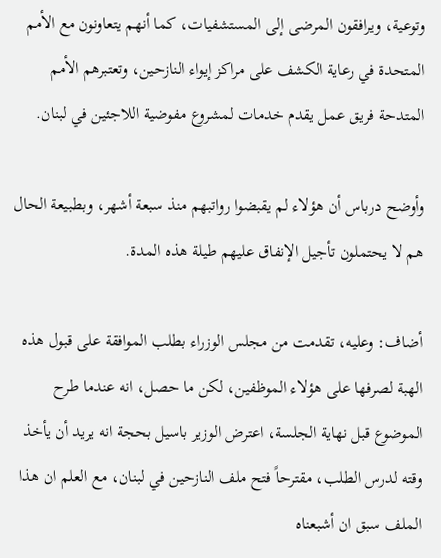وتوعية، ويرافقون المرضى إلى المستشفيات، كما أنهم يتعاونون مع الأمم المتحدة في رعاية الكشف على مراكز إيواء النازحين، وتعتبرهم الأمم المتدحة فريق عمل يقدم خدمات لمشروع مفوضية اللاجئين في لبنان.

وأوضح درباس أن هؤلاء لم يقبضوا رواتبهم منذ سبعة أشهر، وبطبيعة الحال هم لا يحتملون تأجيل الإنفاق عليهم طيلة هذه المدة.

أضاف: وعليه، تقدمت من مجلس الوزراء بطلب الموافقة على قبول هذه الهبة لصرفها على هؤلاء الموظفين، لكن ما حصل، انه عندما طرح الموضوع قبل نهاية الجلسة، اعترض الوزير باسيل بحجة انه يريد أن يأخذ وقته لدرس الطلب، مقترحاً فتح ملف النازحين في لبنان، مع العلم ان هذا الملف سبق ان أشبعناه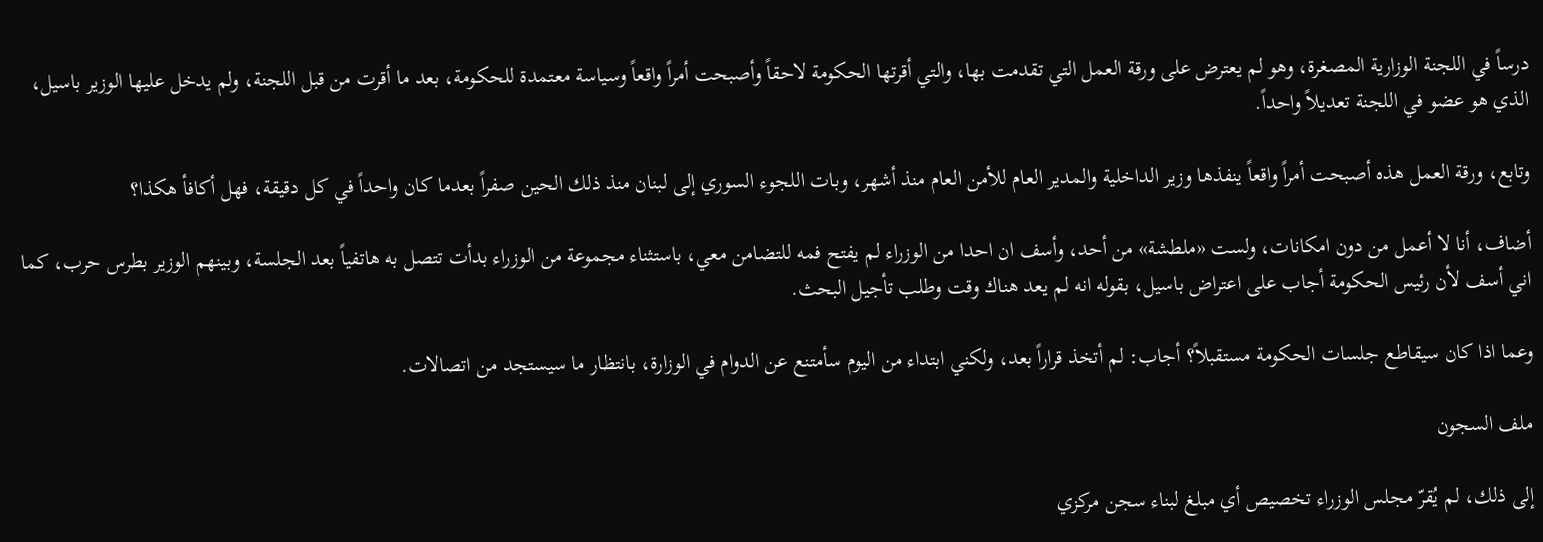درساً في اللجنة الوزارية المصغرة، وهو لم يعترض على ورقة العمل التي تقدمت بها، والتي أقرتها الحكومة لاحقاً وأصبحت أمراً واقعاً وسياسة معتمدة للحكومة، بعد ما أقرت من قبل اللجنة، ولم يدخل عليها الوزير باسيل، الذي هو عضو في اللجنة تعديلاً واحداً.

وتابع، ورقة العمل هذه أصبحت أمراً واقعاً ينفذها وزير الداخلية والمدير العام للأمن العام منذ أشهر، وبات اللجوء السوري إلى لبنان منذ ذلك الحين صفراً بعدما كان واحداً في كل دقيقة، فهل أكافأ هكذا؟

أضاف، أنا لا أعمل من دون امكانات، ولست «ملطشة» من أحد، وأسف ان احدا من الوزراء لم يفتح فمه للتضامن معي، باستثناء مجموعة من الوزراء بدأت تتصل به هاتفياً بعد الجلسة، وبينهم الوزير بطرس حرب، كما اني أسف لأن رئيس الحكومة أجاب على اعتراض باسيل، بقوله انه لم يعد هناك وقت وطلب تأجيل البحث.

وعما اذا كان سيقاطع جلسات الحكومة مستقبلاً؟ أجاب: لم أتخذ قراراً بعد، ولكني ابتداء من اليوم سأمتنع عن الدوام في الوزارة، بانتظار ما سيستجد من اتصالات.

ملف السجون

إلى ذلك، لم يُقرّ مجلس الوزراء تخصيص أي مبلغ لبناء سجن مركزي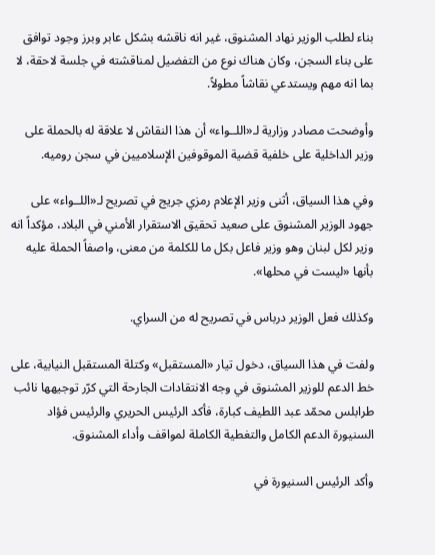بناء لطلب الوزير نهاد المشنوق، غير انه ناقشه بشكل عابر وبرز وجود توافق على بناء السجن، وكان هناك نوع من التفضيل لمناقشته في جلسة لاحقة، لا بما انه مهم ويستدعي نقاشاً مطولاً.

وأوضحت مصادر وزارية لـ«اللــواء» أن هذا النقاش لا علاقة له بالحملة على وزير الداخلية على خلفية قضية الموقوفين الإسلاميين في سجن روميه.

وفي هذا السياق، أثنى وزير الإعلام رمزي جريج في تصريح لـ«اللــواء» على جهود الوزير المشنوق على صعيد تحقيق الاستقرار الأمني في البلاد، مؤكداً انه وزير لكل لبنان وهو وزير فاعل بكل ما للكلمة من معنى، واصفاً الحملة عليه بأنها «ليست في محلها».

وكذلك فعل الوزير درباس في تصريح له من السراي.

ولفت في هذا السياق، دخول تيار «المستقبل» وكتلة المستقبل النيابية، على خط الدعم للوزير المشنوق في وجه الانتقادات الجارحة التي كرّر توجيهها نائب طرابلس محمّد عبد اللطيف كبارة، فأكد الرئيس الحريري والرئيس فؤاد السنيورة الدعم الكامل والتغطية الكاملة لمواقف وأداء المشنوق.

وأكد الرئيس السنيورة في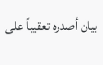بيان أصدره تعقيباً على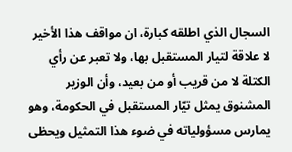السجال الذي اطلقه كبارة، ان مواقف هذا الأخير لا علاقة لتيار المستقبل بها، ولا تعبر عن رأي الكتلة لا من قريب أو من بعيد، وأن الوزير المشنوق يمثل تيّار المستقبل في الحكومة، وهو يمارس مسؤولياته في ضوء هذا التمثيل ويحظى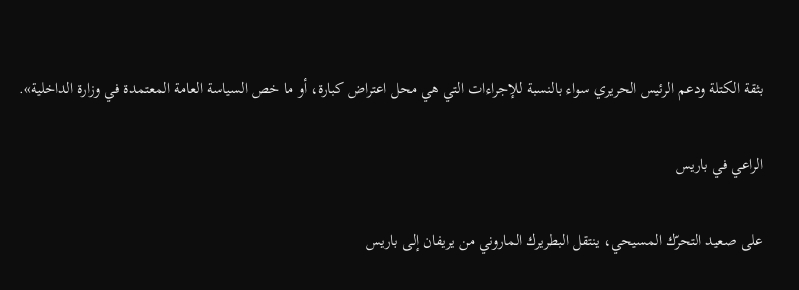بثقة الكتلة ودعم الرئيس الحريري سواء بالنسبة للإجراءات التي هي محل اعتراض كبارة، أو ما خص السياسة العامة المعتمدة في وزارة الداخلية».

الراعي في باريس

على صعيد التحرّك المسيحي، ينتقل البطريرك الماروني من يريفان إلى باريس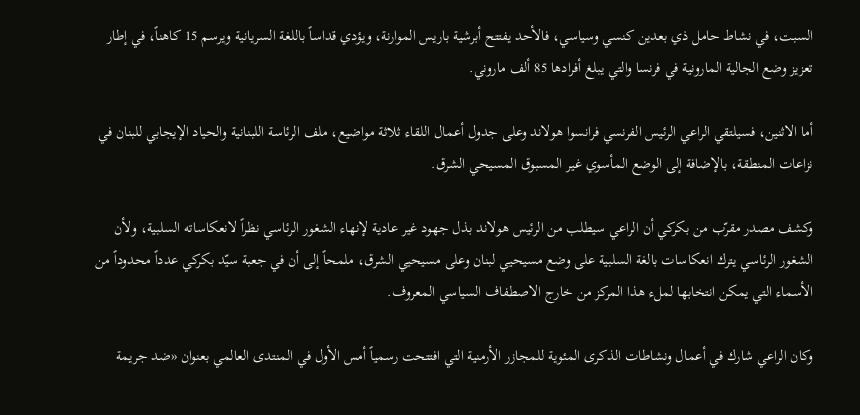السبت، في نشاط حامل ذي بعدين كنسي وسياسي، فالأحد يفتتح أبرشية باريس الموارنة، ويؤدي قداساً باللغة السريانية ويرسم 15 كاهناً، في إطار تعزيز وضع الجالية المارونية في فرنسا والتي يبلغ أفرادها 85 ألف ماروني.

أما الاثنين، فسيلتقي الراعي الرئيس الفرنسي فرانسوا هولاند وعلى جدول أعمال اللقاء ثلاثة مواضيع، ملف الرئاسة اللبنانية والحياد الإيجابي للبنان في نزاعات المنطقة، بالإضافة إلى الوضع المأسوي غير المسبوق المسيحي الشرق.

وكشف مصدر مقرّب من بكركي أن الراعي سيطلب من الرئيس هولاند بذل جهود غير عادية لإنهاء الشغور الرئاسي نظراً لانعكاساته السلبية، ولأن الشغور الرئاسي يترك انعكاسات بالغة السلبية على وضع مسيحيي لبنان وعلى مسيحيي الشرق، ملمحاً إلى أن في جعبة سيّد بكركي عدداً محدوداً من الأسماء التي يمكن انتخابها لملء هذا المركز من خارج الاصطفاف السياسي المعروف.

وكان الراعي شارك في أعمال ونشاطات الذكرى المئوية للمجازر الأرمنية التي افتتحت رسمياً أمس الأول في المنتدى العالمي بعنوان «ضد جريمة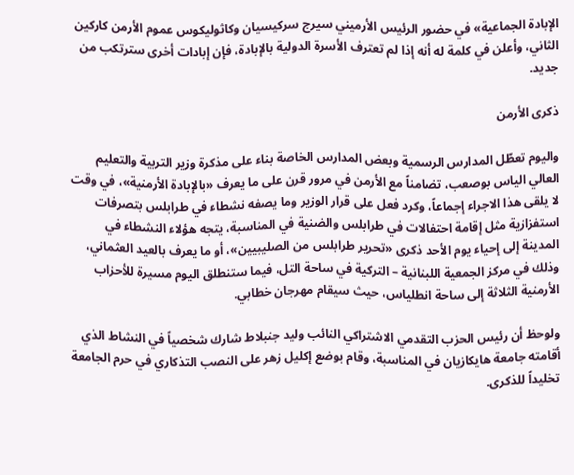الإبادة الجماعية» في حضور الرئيس الأرميني سيرج سركيسيان وكاثوليكوس عموم الأرمن كاركين الثاني، وأعلن في كلمة له أنه إذا لم تعترف الأسرة الدولية بالإبادة، فإن إبادات أخرى سترتكب من جديد.

ذكرى الأرمن

واليوم تعطّل المدارس الرسمية وبعض المدارس الخاصة بناء على مذكرة وزير التربية والتعليم العالي الياس بوصعب، تضامناً مع الأرمن في مرور قرن على ما يعرف «بالإبادة الأرمنية»، في وقت لا يلقى هذا الاجراء إجماعاً، وكرد فعل على قرار الوزير وما يصفه نشطاء في طرابلس بتصرفات استفزازية مثل إقامة احتفالات في طرابلس والضنية في المناسبة، يتجه هؤلاء النشطاء في المدينة إلى إحياء يوم الأحد ذكرى «تحرير طرابلس من الصليبيين»، أو ما يعرف بالعيد العثماني، وذلك في مركز الجمعية اللبنانية – التركية في ساحة التل، فيما ستنطلق اليوم مسيرة للأحزاب الأرمنية الثلاثة إلى ساحة انطلياس، حيث سيقام مهرجان خطابي.

ولوحظ أن رئيس الحزب التقدمي الاشتراكي النائب وليد جنبلاط شارك شخصياً في النشاط الذي أقامته جامعة هايكازيان في المناسبة، وقام بوضع إكليل زهر على النصب التذكاري في حرم الجامعة تخليداً للذكرى.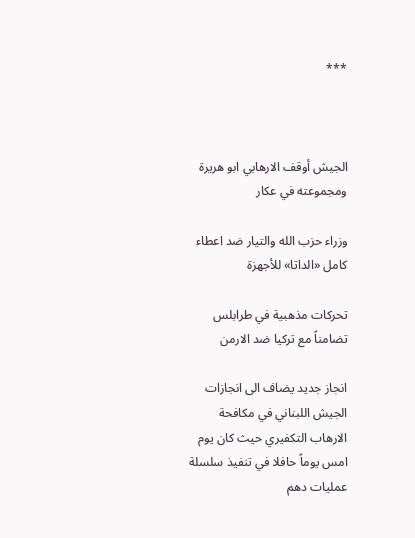***



الجيش أوقف الارهابي ابو هريرة ومجموعته في عكار

وزراء حزب الله والتيار ضد اعطاء كامل «الداتا» للأجهزة

تحركات مذهبية في طرابلس تضامناً مع تركيا ضد الارمن

انجاز جديد يضاف الى انجازات الجيش اللبناني في مكافحة الارهاب التكفيري حيث كان يوم امس يوماً حافلا في تنفيذ سلسلة عمليات دهم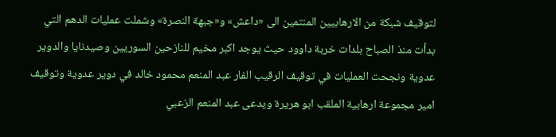لتوقيف شبكة من الارهابيين المنتمين الى «داعش» و«جبهة النصرة» وشملت عمليات الدهم التي بدأت منذ الصباح بلدات خربة داوود حيث يوجد اكبر مخيم للنازحين السوريين وصيدنايا والدوير عدوية ونجحت العمليات في توقيف الرقيب الفار عبد المنعم محمود خالد في دوير عدوية وتوقيف امير مجموعة ارهابية الملقب ابو هريرة ويدعى عبد المنعم الزعبي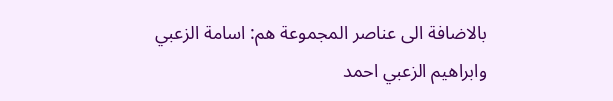بالاضافة الى عناصر المجموعة هم: اسامة الزعبي وابراهيم الزعبي احمد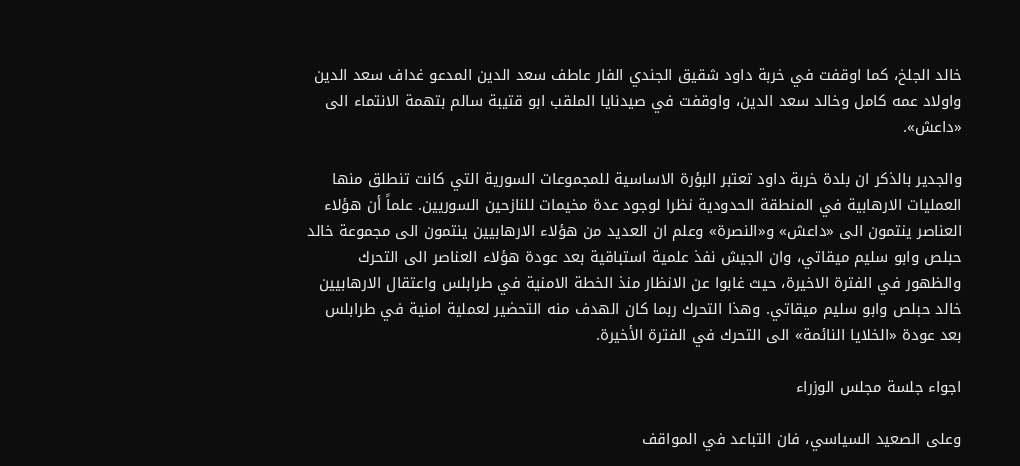خالد الجلخ، كما اوقفت في خربة داود شقيق الجندي الفار عاطف سعد الدين المدعو غداف سعد الدين واولاد عمه كامل وخالد سعد الدين، واوقفت في صيدنايا الملقب ابو قتيبة سالم بتهمة الانتماء الى «داعش».

والجدير بالذكر ان بلدة خربة داود تعتبر البؤرة الاساسية للمجموعات السورية التي كانت تنطلق منها العمليات الارهابية في المنطقة الحدودية نظرا لوجود عدة مخيمات للنازحين السوريين. علماً أن هؤلاء العناصر ينتمون الى «داعش» و«النصرة» وعلم ان العديد من هؤلاء الارهابيين ينتمون الى مجموعة خالد حبلص وابو سليم ميقاتي، وان الجيش نفذ علمية استباقية بعد عودة هؤلاء العناصر الى التحرك والظهور في الفترة الاخيرة، حيث غابوا عن الانظار منذ الخطة الامنية في طرابلس واعتقال الارهابيين خالد حبلص وابو سليم ميقاتي. وهذا التحرك ربما كان الهدف منه التحضير لعملية امنية في طرابلس بعد عودة «الخلايا النائمة» الى التحرك في الفترة الأخيرة.

اجواء جلسة مجلس الوزراء

وعلى الصعيد السياسي، فان التباعد في المواقف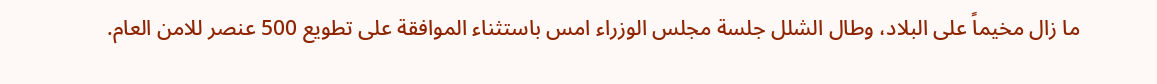ما زال مخيماً على البلاد، وطال الشلل جلسة مجلس الوزراء امس باستثناء الموافقة على تطويع 500 عنصر للامن العام.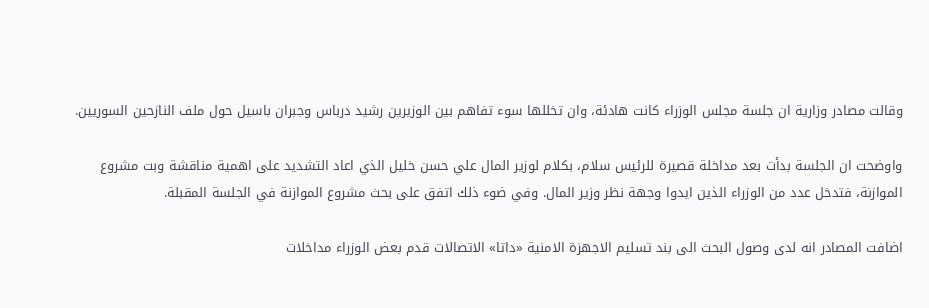وقالت مصادر وزارية ان جلسة مجلس الوزراء كانت هادئة، وان تخللها سوء تفاهم بين الوزيرين رشيد درباس وجبران باسيل حول ملف النازحين السوريين.

واوضحت ان الجلسة بدأت بعد مداخلة قصيرة للرئيس سلام، بكلام لوزير المال علي حسن خليل الذي اعاد التشديد على اهمية مناقشة وبت مشروع الموازنة، فتدخل عدد من الوزراء الذين ايدوا وجهة نظر وزير المال. وفي ضوء ذلك اتفق على بحث مشروع الموازنة في الجلسة المقبلة.

اضافت المصادر انه لدى وصول البحث الى بند تسليم الاجهزة الامنية «داتا» الاتصالات قدم بعض الوزراء مداخلات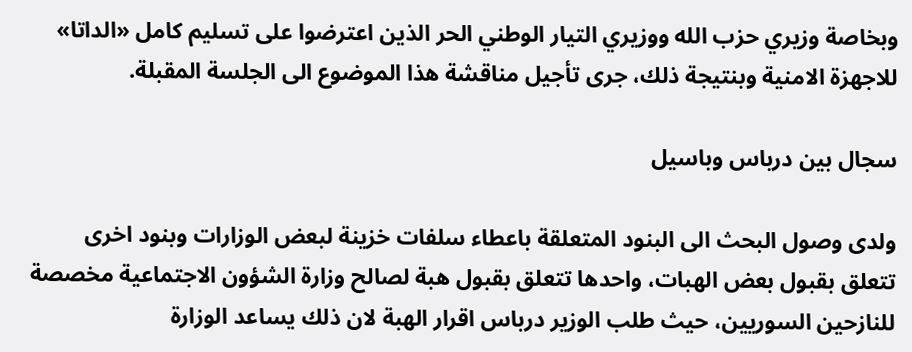وبخاصة وزيري حزب الله ووزيري التيار الوطني الحر الذين اعترضوا على تسليم كامل «الداتا» للاجهزة الامنية وبنتيجة ذلك، جرى تأجيل مناقشة هذا الموضوع الى الجلسة المقبلة.

سجال بين درباس وباسيل

ولدى وصول البحث الى البنود المتعلقة باعطاء سلفات خزينة لبعض الوزارات وبنود اخرى تتعلق بقبول بعض الهبات، واحدها تتعلق بقبول هبة لصالح وزارة الشؤون الاجتماعية مخصصة للنازحين السوريين، حيث طلب الوزير درباس اقرار الهبة لان ذلك يساعد الوزارة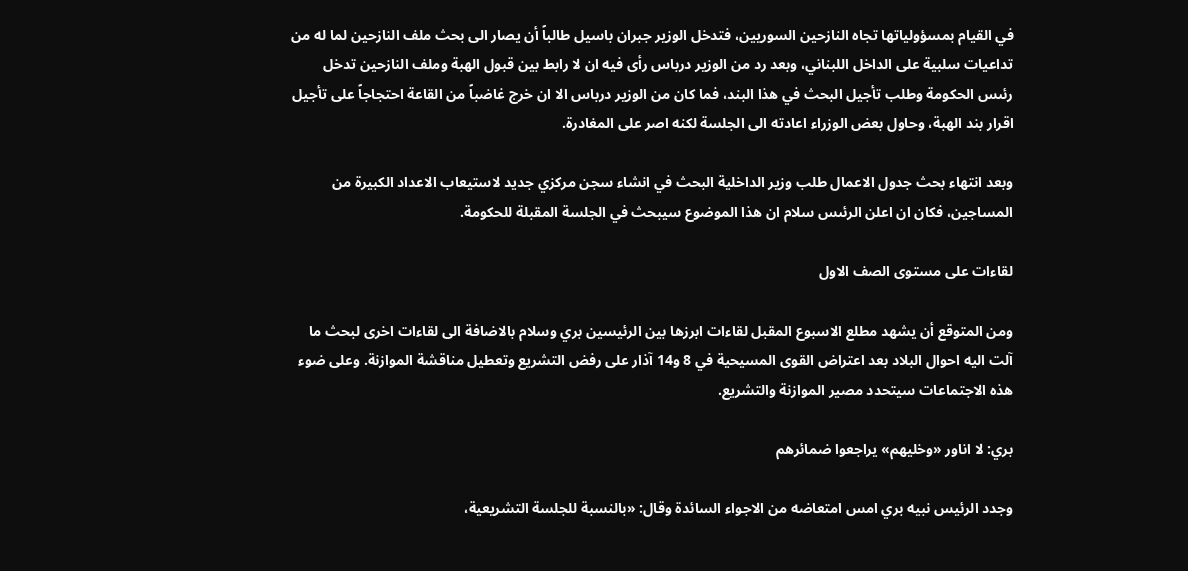في القيام بمسؤولياتها تجاه النازحين السوريين، فتدخل الوزير جبران باسيل طالباً أن يصار الى بحث ملف النازحين لما له من تداعيات سلبية على الداخل اللبناني، وبعد رد من الوزير درباس رأى فيه ان لا رابط بين قبول الهبة وملف النازحين تدخل رئىس الحكومة وطلب تأجيل البحث في هذا البند، فما كان من الوزير درباس الا ان خرج غاضباً من القاعة احتجاجاً على تأجيل اقرار بند الهبة، وحاول بعض الوزراء اعادته الى الجلسة لكنه اصر على المغادرة.

وبعد انتهاء بحث جدول الاعمال طلب وزير الداخلية البحث في انشاء سجن مركزي جديد لاستيعاب الاعداد الكبيرة من المساجين، فكان ان اعلن الرئىس سلام ان هذا الموضوع سيبحث في الجلسة المقبلة للحكومة.

لقاءات على مستوى الصف الاول

ومن المتوقع أن يشهد مطلع الاسبوع المقبل لقاءات ابرزها بين الرئيسين بري وسلام بالاضافة الى لقاءات اخرى لبحث ما آلت اليه احوال البلاد بعد اعتراض القوى المسيحية في 8 و14 آذار على رفض التشريع وتعطيل مناقشة الموازنة. وعلى ضوء هذه الاجتماعات سيتحدد مصير الموازنة والتشريع.

بري: لا اناور «وخليهم» يراجعوا ضمائرهم

وجدد الرئيس نبيه بري امس امتعاضه من الاجواء السائدة وقال: «بالنسبة للجلسة التشريعية،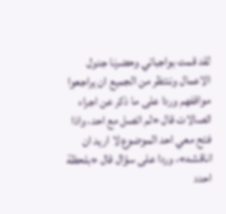لقد قمت بواجباتي وحضرنا جدول الاعمال وننتظر من الجميع ان يراجعوا مواقفهم وردا على ما ذكر عن اجراء اتصالات قال «لم اتصل مع احد، واذا فتح معي احد الموضوع لا اريد ان اناقشه»، وردا على سؤال قال «بلحظة احدد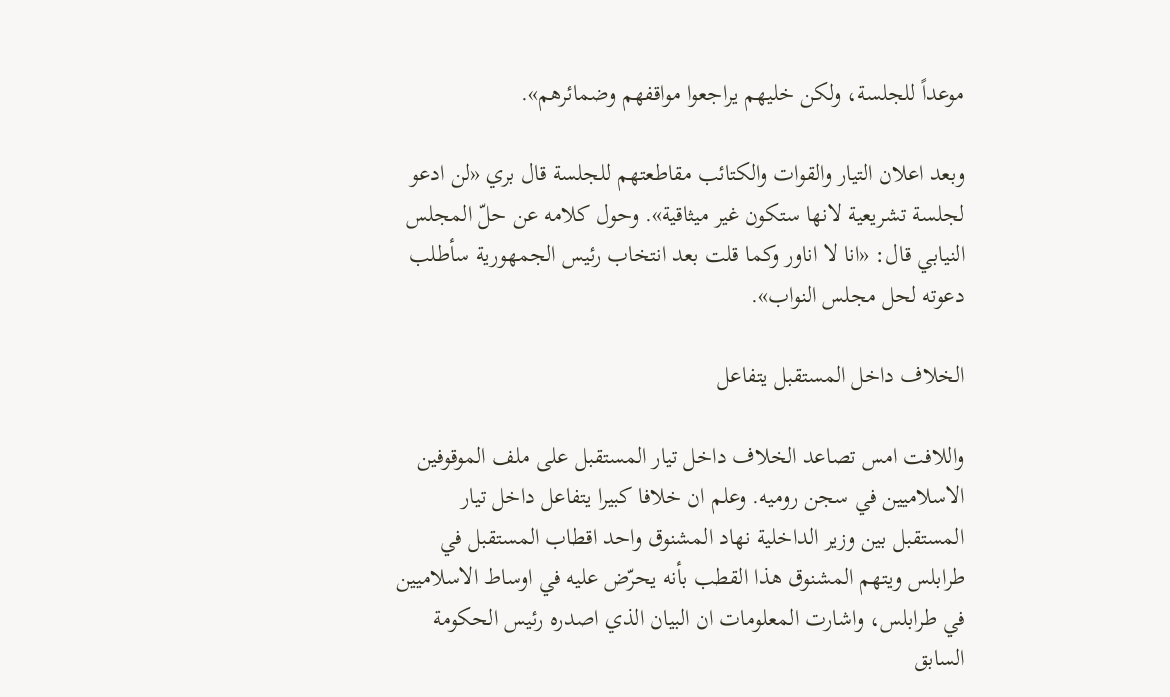موعداً للجلسة، ولكن خليهم يراجعوا مواقفهم وضمائرهم».

وبعد اعلان التيار والقوات والكتائب مقاطعتهم للجلسة قال بري «لن ادعو لجلسة تشريعية لانها ستكون غير ميثاقية». وحول كلامه عن حلّ المجلس النيابي قال: «انا لا اناور وكما قلت بعد انتخاب رئيس الجمهورية سأطلب دعوته لحل مجلس النواب».

الخلاف داخل المستقبل يتفاعل

واللافت امس تصاعد الخلاف داخل تيار المستقبل على ملف الموقوفين الاسلاميين في سجن روميه. وعلم ان خلافا كبيرا يتفاعل داخل تيار المستقبل بين وزير الداخلية نهاد المشنوق واحد اقطاب المستقبل في طرابلس ويتهم المشنوق هذا القطب بأنه يحرّض عليه في اوساط الاسلاميين في طرابلس، واشارت المعلومات ان البيان الذي اصدره رئيس الحكومة السابق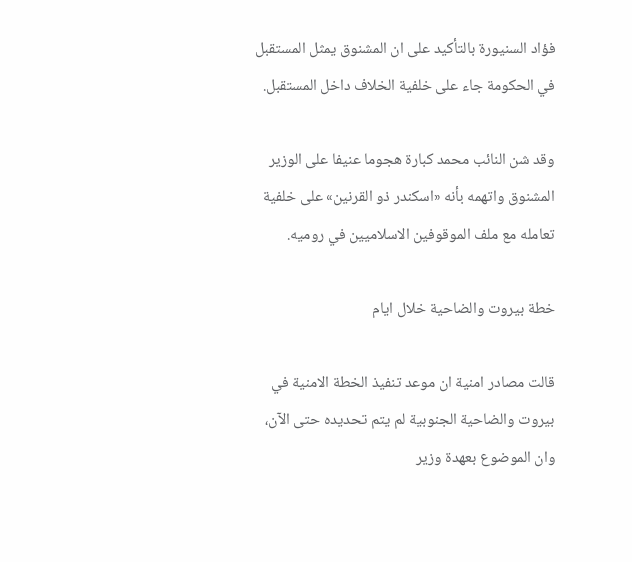فؤاد السنيورة بالتأكيد على ان المشنوق يمثل المستقبل في الحكومة جاء على خلفية الخلاف داخل المستقبل.

وقد شن النائب محمد كبارة هجوما عنيفا على الوزير المشنوق واتهمه بأنه «اسكندر ذو القرنين» على خلفية تعامله مع ملف الموقوفين الاسلاميين في روميه.

خطة بيروت والضاحية خلال ايام

قالت مصادر امنية ان موعد تنفيذ الخطة الامنية في بيروت والضاحية الجنوبية لم يتم تحديده حتى الآن، وان الموضوع بعهدة وزير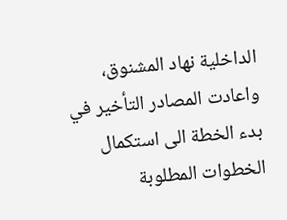الداخلية نهاد المشنوق، واعادت المصادر التأخير في بدء الخطة الى استكمال الخطوات المطلوبة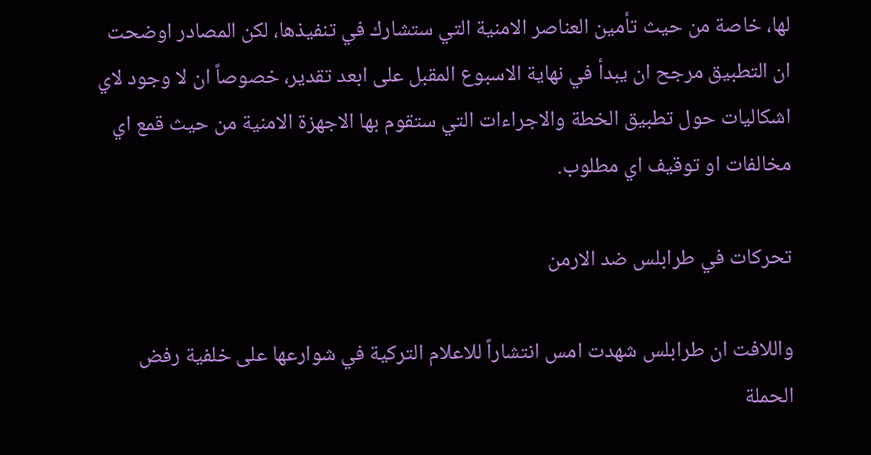لها، خاصة من حيث تأمين العناصر الامنية التي ستشارك في تنفيذها، لكن المصادر اوضحت ان التطبيق مرجح ان يبدأ في نهاية الاسبوع المقبل على ابعد تقدير، خصوصاً ان لا وجود لاي اشكاليات حول تطبيق الخطة والاجراءات التي ستقوم بها الاجهزة الامنية من حيث قمع اي مخالفات او توقيف اي مطلوب.

تحركات في طرابلس ضد الارمن

واللافت ان طرابلس شهدت امس انتشاراً للاعلام التركية في شوارعها على خلفية رفض الحملة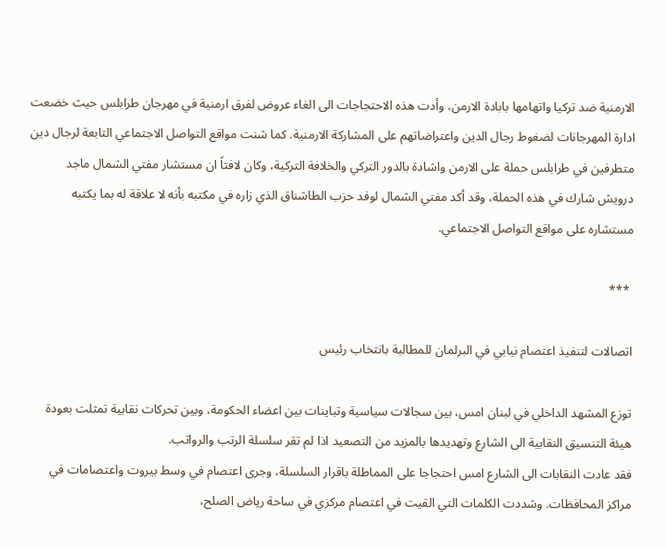الارمنية ضد تركيا واتهامها بابادة الارمن، وأدت هذه الاحتجاجات الى الغاء عروض لفرق ارمنية في مهرجان طرابلس حيث خضعت ادارة المهرجانات لضغوط رجال الدين واعتراضاتهم على المشاركة الارمنية. كما شنت مواقع التواصل الاجتماعي التابعة لرجال دين متطرفين في طرابلس حملة على الارمن واشادة بالدور التركي والخلافة التركية، وكان لافتاً ان مستشار مفتي الشمال ماجد درويش شارك في هذه الحملة، وقد أكد مفتي الشمال لوفد حزب الطاشناق الذي زاره في مكتبه بأنه لا علاقة له بما يكتبه مستشاره على مواقع التواصل الاجتماعي.

 ***

اتصالات لتنفيذ اعتصام نيابي في البرلمان للمطالبة بانتخاب رئيس

توزع المشهد الداخلي في لبنان امس، بين سجالات سياسية وتباينات بين اعضاء الحكومة، وبين تحركات نقابية تمثلت بعودة هيئة التنسيق النقابية الى الشارع وتهديدها بالمزيد من التصعيد اذا لم تقر سلسلة الرتب والرواتب.
فقد عادت النقابات الى الشارع امس احتجاجا على المماطلة باقرار السلسلة، وجرى اعتصام في وسط بيروت واعتصامات في مراكز المحافظات. وشددت الكلمات التي القيت في اعتصام مركزي في ساحة رياض الصلح،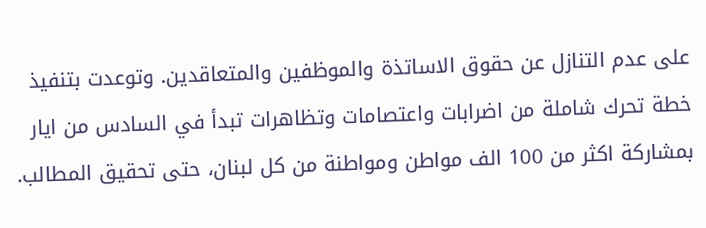على عدم التنازل عن حقوق الاساتذة والموظفين والمتعاقدين. وتوعدت بتنفيذ خطة تحرك شاملة من اضرابات واعتصامات وتظاهرات تبدأ في السادس من ايار بمشاركة اكثر من 100 الف مواطن ومواطنة من كل لبنان، حتى تحقيق المطالب.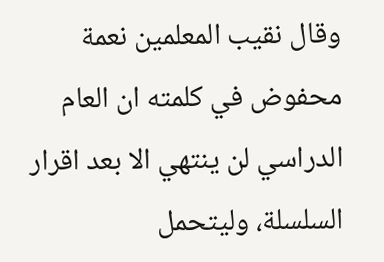وقال نقيب المعلمين نعمة محفوض في كلمته ان العام الدراسي لن ينتهي الا بعد اقرار السلسلة، وليتحمل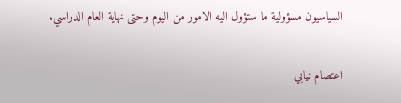السياسيون مسؤولية ما ستؤول اليه الامور من اليوم وحتى نهاية العام الدراسي.

اعتصام نيابي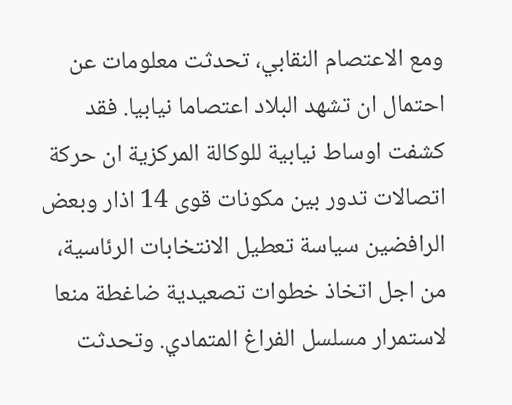ومع الاعتصام النقابي، تحدثت معلومات عن احتمال ان تشهد البلاد اعتصاما نيابيا. فقد كشفت اوساط نيابية للوكالة المركزية ان حركة اتصالات تدور بين مكونات قوى 14 اذار وبعض الرافضين سياسة تعطيل الانتخابات الرئاسية، من اجل اتخاذ خطوات تصعيدية ضاغطة منعا لاستمرار مسلسل الفراغ المتمادي. وتحدثت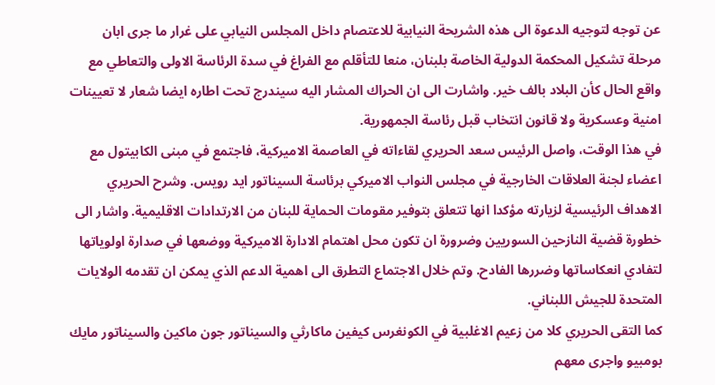عن توجه لتوجيه الدعوة الى هذه الشريحة النيابية للاعتصام داخل المجلس النيابي على غرار ما جرى ابان مرحلة تشكيل المحكمة الدولية الخاصة بلبنان، منعا للتأقلم مع الفراغ في سدة الرئاسة الاولى والتعاطي مع واقع الحال كأن البلاد بالف خير. واشارت الى ان الحراك المشار اليه سيندرج تحت اطاره ايضا شعار لا تعيينات امنية وعسكرية ولا قانون انتخاب قبل رئاسة الجمهورية.
في هذا الوقت، واصل الرئيس سعد الحريري لقاءاته في العاصمة الاميركية، فاجتمع في مبنى الكابيتول مع اعضاء لجنة العلاقات الخارجية في مجلس النواب الاميركي برئاسة السيناتور ايد رويس. وشرح الحريري الاهداف الرئيسية لزيارته مؤكدا انها تتعلق بتوفير مقومات الحماية للبنان من الارتدادات الاقليمية. واشار الى خطورة قضية النازحين السوريين وضرورة ان تكون محل اهتمام الادارة الاميركية ووضعها في صدارة اولوياتها لتفادي انعكاساتها وضررها الفادح. وتم خلال الاجتماع التطرق الى اهمية الدعم الذي يمكن ان تقدمه الولايات المتحدة للجيش اللبناني.
كما التقى الحريري كلا من زعيم الاغلبية في الكونغرس كيفين ماكارثي والسيناتور جون ماكين والسيناتور مايك بومبيو واجرى معهم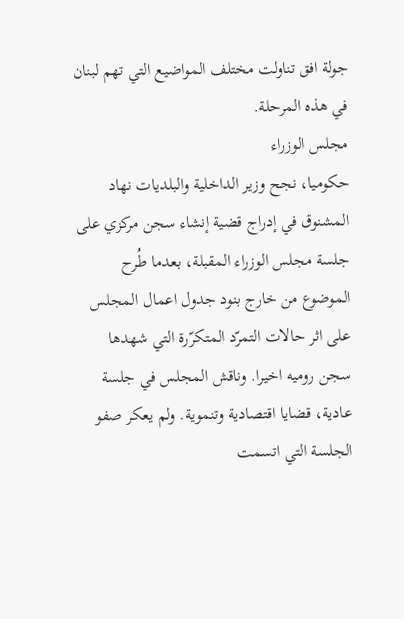جولة افق تناولت مختلف المواضيع التي تهم لبنان في هذه المرحلة.
مجلس الوزراء
حكوميا، نجح وزير الداخلية والبلديات نهاد المشنوق في إدراج قضية إنشاء سجن مركزي على جلسة مجلس الوزراء المقبلة، بعدما طُرح الموضوع من خارج بنود جدول اعمال المجلس على اثر حالات التمرّد المتكرّرة التي شهدها سجن روميه اخيرا. وناقش المجلس في جلسة عادية، قضايا اقتصادية وتنموية. ولم يعكر صفو الجلسة التي اتسمت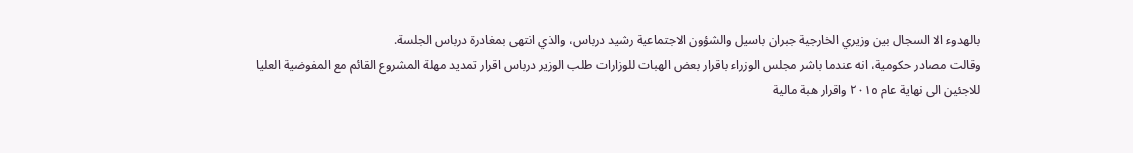بالهدوء الا السجال بين وزيري الخارجية جبران باسيل والشؤون الاجتماعية رشيد درباس، والذي انتهى بمغادرة درباس الجلسة.
وقالت مصادر حكومية، انه عندما باشر مجلس الوزراء باقرار بعض الهبات للوزارات طلب الوزير درباس اقرار تمديد مهلة المشروع القائم مع المفوضية العليا للاجئين الى نهاية عام ٢٠١٥ واقرار هبة مالية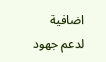اضافية لدعم جهود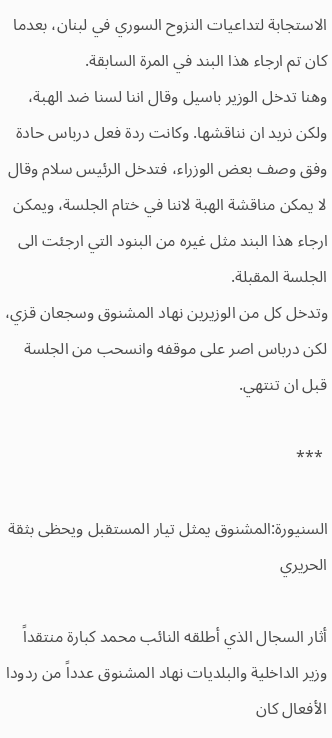الاستجابة لتداعيات النزوح السوري في لبنان، بعدما كان تم ارجاء هذا البند في المرة السابقة.
وهنا تدخل الوزير باسيل وقال اننا لسنا ضد الهبة، ولكن نريد ان نناقشها. وكانت ردة فعل درباس حادة وفق وصف بعض الوزراء، فتدخل الرئيس سلام وقال لا يمكن مناقشة الهبة لاننا في ختام الجلسة، ويمكن ارجاء هذا البند مثل غيره من البنود التي ارجئت الى الجلسة المقبلة.
وتدخل كل من الوزيرين نهاد المشنوق وسجعان قزي، لكن درباس اصر على موقفه وانسحب من الجلسة قبل ان تنتهي.

 ***

السنيورة:المشنوق يمثل تيار المستقبل ويحظى بثقة الحريري

أثار السجال الذي أطلقه النائب محمد كبارة منتقداً وزير الداخلية والبلديات نهاد المشنوق عدداً من ردودا الأفعال كان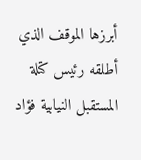أبرزها الموقف الذي أطلقه رئيس كتلة المستقبل النيابية فؤاد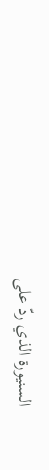السنيورة الذي ردّ على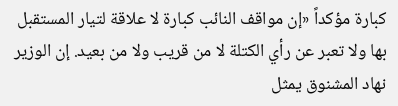كبارة مؤكداً «إن مواقف النائب كبارة لا علاقة لتيار المستقبل بها ولا تعبر عن رأي الكتلة لا من قريب ولا من بعيد. إن الوزير نهاد المشنوق يمثل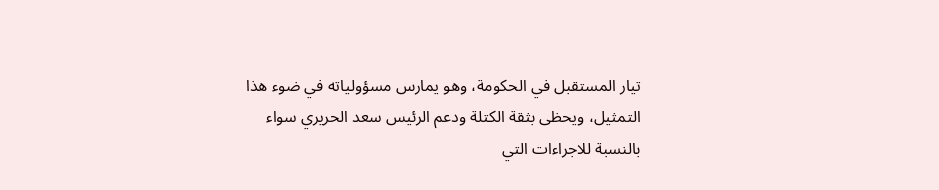تيار المستقبل في الحكومة، وهو يمارس مسؤولياته في ضوء هذا التمثيل، ويحظى بثقة الكتلة ودعم الرئيس سعد الحريري سواء بالنسبة للاجراءات التي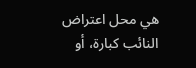هي محل اعتراض النائب كبارة، أو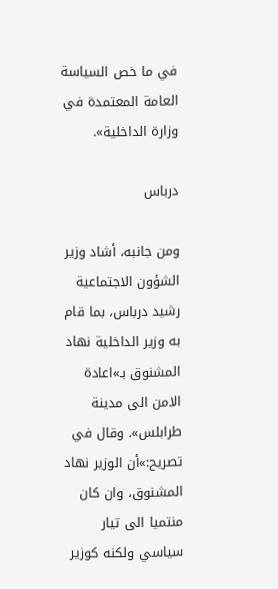في ما خص السياسة العامة المعتمدة في وزارة الداخلية».

درباس

ومن جانبه، أشاد وزير الشؤون الاجتماعية رشيد درباس، بما قام به وزير الداخلية نهاد المشنوق بـ»اعادة الامن الى مدينة طرابلس». وقال في تصريح:»أن الوزير نهاد المشنوق، وان كان منتميا الى تيار سياسي ولكنه كوزير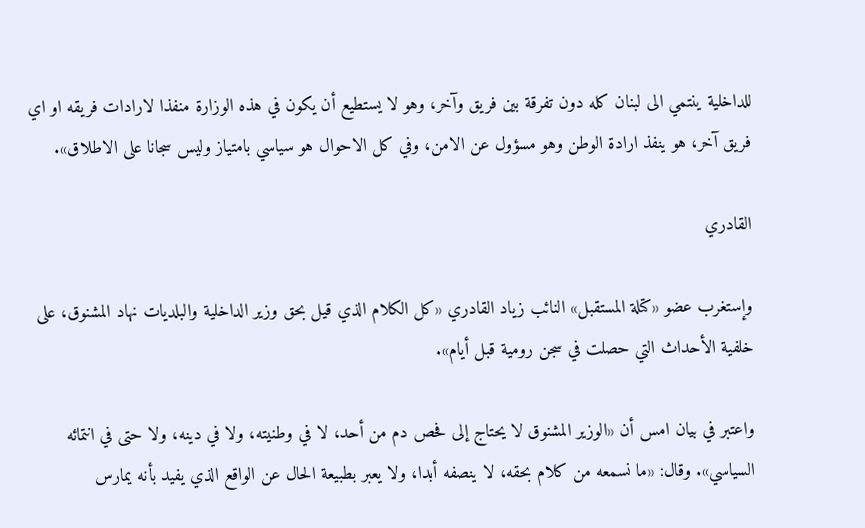للداخلية ينتمي الى لبنان كله دون تفرقة بين فريق وآخر، وهو لا يستطيع أن يكون في هذه الوزارة منفذا لارادات فريقه او اي فريق آخر، هو ينفذ ارادة الوطن وهو مسؤول عن الامن، وفي كل الاحوال هو سياسي بامتياز وليس سجانا على الاطلاق».

القادري

وإستغرب عضو «كتلة المستقبل» النائب زياد القادري «كل الكلام الذي قيل بحق وزير الداخلية والبلديات نهاد المشنوق، على خلفية الأحداث التي حصلت في سجن رومية قبل أيام».

واعتبر في بيان امس أن «الوزير المشنوق لا يحتاج إلى فحص دم من أحد، لا في وطنيته، ولا في دينه، ولا حتى في انتمائه السياسي». وقال: «ما نسمعه من كلام بحقه، لا ينصفه أبدا، ولا يعبر بطبيعة الحال عن الواقع الذي يفيد بأنه يمارس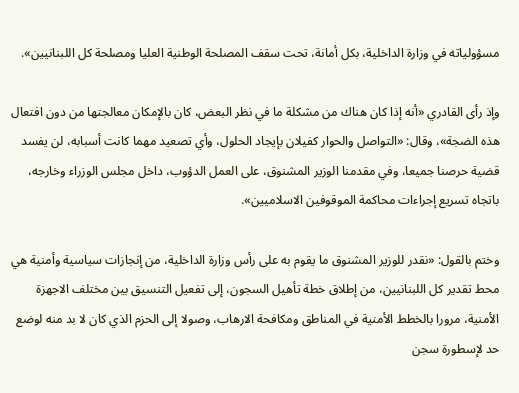مسؤولياته في وزارة الداخلية، بكل أمانة، تحت سقف المصلحة الوطنية العليا ومصلحة كل اللبنانيين».

وإذ رأى القادري «أنه إذا كان هناك من مشكلة ما في نظر البعض، كان بالإمكان معالجتها من دون افتعال هذه الضجة»، وقال: «التواصل والحوار كفيلان بإيجاد الحلول، وأي تصعيد مهما كانت أسبابه، لن يفسد قضية حرصنا جميعا، وفي مقدمنا الوزير المشنوق، على العمل الدؤوب، داخل مجلس الوزراء وخارجه، باتجاه تسريع إجراءات محاكمة الموقوفين الاسلاميين».

وختم بالقول: «نقدر للوزير المشنوق ما يقوم به على رأس وزارة الداخلية، من إنجازات سياسية وأمنية هي محط تقدير كل اللبنانيين، من إطلاق خطة تأهيل السجون، إلى تفعيل التنسيق بين مختلف الاجهزة الأمنية، مرورا بالخطط الأمنية في المناطق ومكافحة الارهاب، وصولا إلى الحزم الذي كان لا بد منه لوضع حد لإسطورة سجن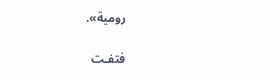رومية».

فتفـت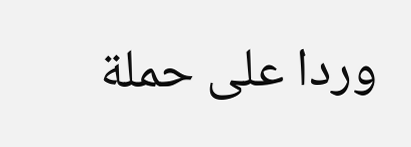وردا على حملة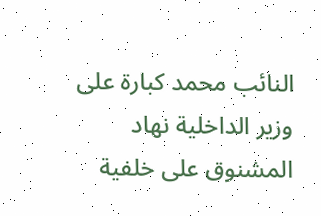النائب محمد كبارة على وزير الداخلية نهاد المشنوق على خلفية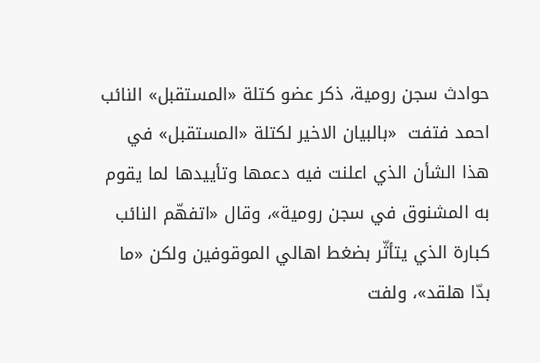حوادث سجن رومية، ذكر عضو كتلة «المستقبل» النائب احمد فتفت  «بالبيان الاخير لكتلة «المستقبل» في هذا الشأن الذي اعلنت فيه دعمها وتأييدها لما يقوم به المشنوق في سجن رومية»، وقال «اتفهّم النائب كبارة الذي يتأثّر بضغط اهالي الموقوفين ولكن «ما بدّا هلقد»، ولفت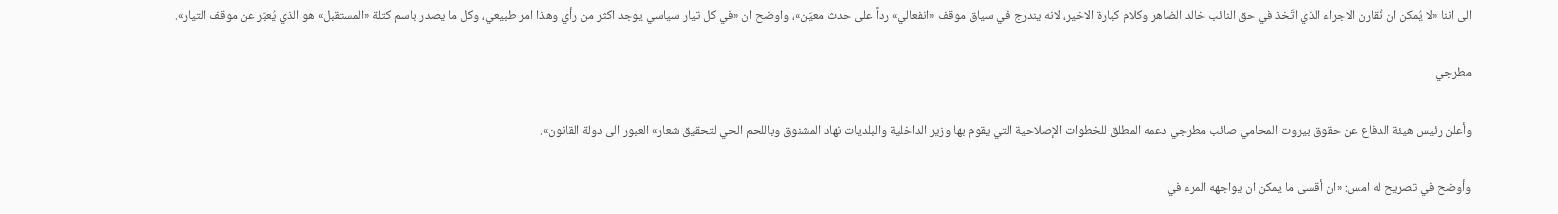الى اننا «لا يُمكن ان نُقارن الاجراء الذي اتّخذ في حق النائب خالد الضاهر وكلام كبارة الاخير، لانه يندرج في سياق موقف «انفعالي» رداً على حدث معيّن»، واوضح ان «في كل تيار سياسي يوجد اكثر من رأي وهذا امر طبيعي، وكل ما يصدر باسم كتلة «المستقبل» هو الذي يُعبّر عن موقف التيار».

مطرجي

وأعلن رئيس هيئة الدفاع عن حقوق بيروت المحامي صائب مطرجي دعمه المطلق للخطوات الإصلاحية التي يقوم بها وزير الداخلية والبلديات نهاد المشنوق وباللحم الحي لتحقيق شعار» العبور الى دولة القانون».

وأوضح في تصريح له امس: «ان أقسى ما يمكن ان يواجهه المرء في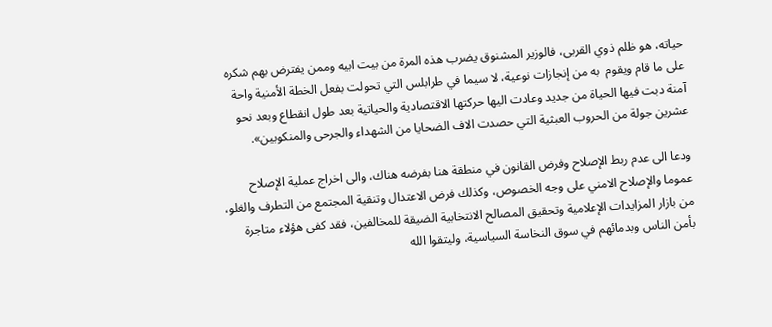حياته، هو ظلم ذوي القربى، فالوزير المشنوق يضرب هذه المرة من بيت ابيه وممن يفترض بهم شكره على ما قام ويقوم  به من إنجازات نوعية، لا سيما في طرابلس التي تحولت بفعل الخطة الأمنية واحة آمنة دبت فيها الحياة من جديد وعادت اليها حركتها الاقتصادية والحياتية بعد طول انقطاع وبعد نحو عشرين جولة من الحروب العبثية التي حصدت الاف الضحايا من الشهداء والجرحى والمنكوبين».

ودعا الى عدم ربط الإصلاح وفرض القانون في منطقة هنا بفرضه هناك، والى اخراج عملية الإصلاح عموما والإصلاح الامني على وجه الخصوص، وكذلك فرض الاعتدال وتنقية المجتمع من التطرف والغلو،  من بازار المزايدات الإعلامية وتحقيق المصالح الانتخابية الضيقة للمخالفين، فقد كفى هؤلاء متاجرة بأمن الناس وبدمائهم في سوق النخاسة السياسية، وليتقوا الله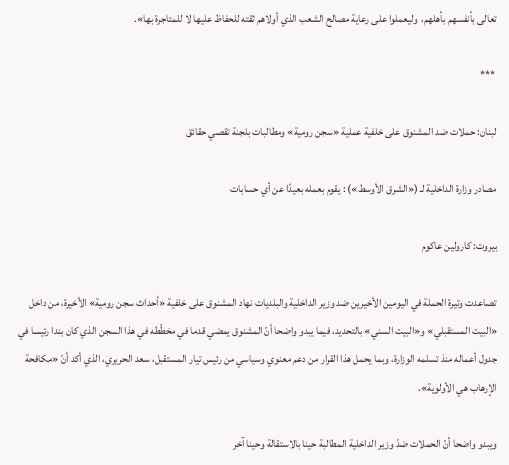تعالى بأنفسهم بأهلهم،  وليعملوا على رعاية مصالح الشعب الذي أولاهم ثقته للحفاظ عليها لا للمتاجرة بها».

 ***

لبنان: حملات ضد المشنوق على خلفية عملية «سجن رومية» ومطالبات بلجنة تقصي حقائق

مصادر وزارة الداخلية لـ («الشرق الأوسط») : يقوم بعمله بعيدًا عن أي حسابات

بيروت: كارولين عاكوم

تصاعدت وتيرة الحملة في اليومين الأخيرين ضد وزير الداخلية والبلديات نهاد المشنوق على خلفية «أحداث سجن رومية» الأخيرة، من داخل «البيت المستقبلي» و«البيت السني» بالتحديد، فيما يبدو واضحا أنّ المشنوق يمضي قدما في مخطّطه في هذا السجن الذي كان بندا رئيسا في جدول أعماله منذ تسلمه الوزارة، وبما يحمل هذا القرار من دعم معنوي وسياسي من رئيس تيار المستقبل، سعد الحريري، الذي أكد أنّ «مكافحة الإرهاب هي الأولوية».

ويبدو واضحا أنّ الحملات ضدّ وزير الداخلية المطالبة حينا بالاستقالة وحينا آخر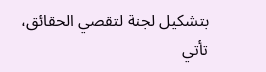بتشكيل لجنة لتقصي الحقائق، تأتي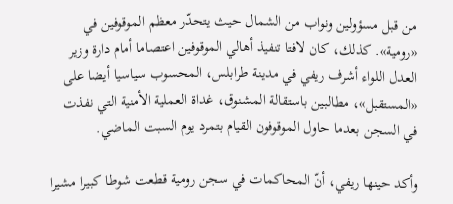من قبل مسؤولين ونواب من الشمال حيث يتحدّر معظم الموقوفين في «رومية». كذلك، كان لافتا تنفيذ أهالي الموقوفين اعتصاما أمام دارة وزير العدل اللواء أشرف ريفي في مدينة طرابلس، المحسوب سياسيا أيضا على «المستقبل»، مطالبين باستقالة المشنوق، غداة العملية الأمنية التي نفذت في السجن بعدما حاول الموقوفون القيام بتمرد يوم السبت الماضي.

وأكد حينها ريفي، أنّ المحاكمات في سجن رومية قطعت شوطا كبيرا مشيرا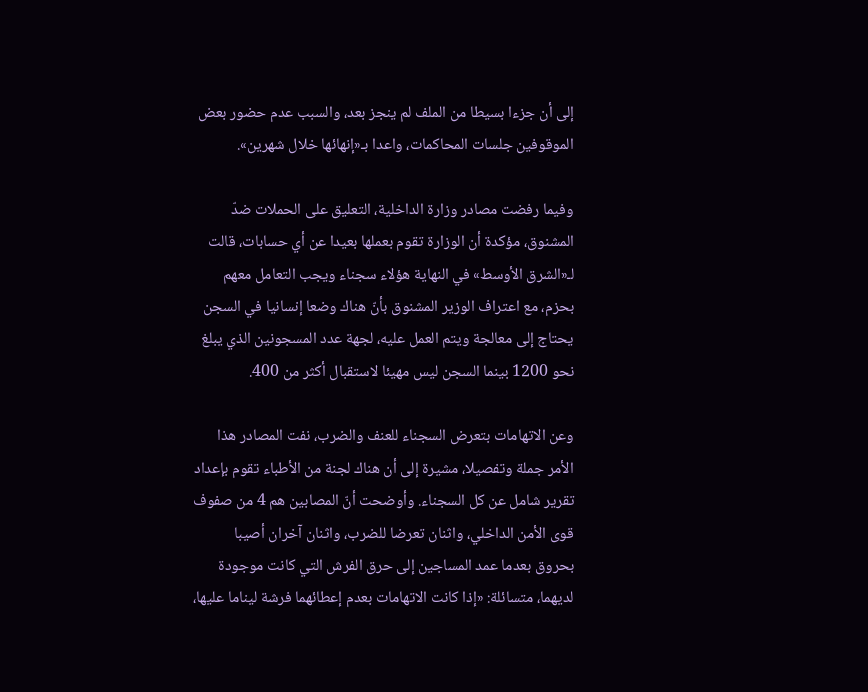إلى أن جزءا بسيطا من الملف لم ينجز بعد، والسبب عدم حضور بعض الموقوفين جلسات المحاكمات، واعدا بـ«إنهائها خلال شهرين».

وفيما رفضت مصادر وزارة الداخلية، التعليق على الحملات ضدّ المشنوق، مؤكدة أن الوزارة تقوم بعملها بعيدا عن أي حسابات، قالت لـ«الشرق الأوسط» في النهاية هؤلاء سجناء ويجب التعامل معهم بحزم، مع اعتراف الوزير المشنوق بأنّ هناك وضعا إنسانيا في السجن يحتاج إلى معالجة ويتم العمل عليه، لجهة عدد المسجونين الذي يبلغ نحو 1200 بينما السجن ليس مهيئا لاستقبال أكثر من 400.

وعن الاتهامات بتعرض السجناء للعنف والضرب، نفت المصادر هذا الأمر جملة وتفصيلا، مشيرة إلى أن هناك لجنة من الأطباء تقوم بإعداد تقرير شامل عن كل السجناء. وأوضحت أنّ المصابين هم 4 من صفوف قوى الأمن الداخلي، واثنان تعرضا للضرب، واثنان آخران أصيبا بحروق بعدما عمد المساجين إلى حرق الفرش التي كانت موجودة لديهما، متسائلة: «إذا كانت الاتهامات بعدم إعطائهما فرشة ليناما عليها،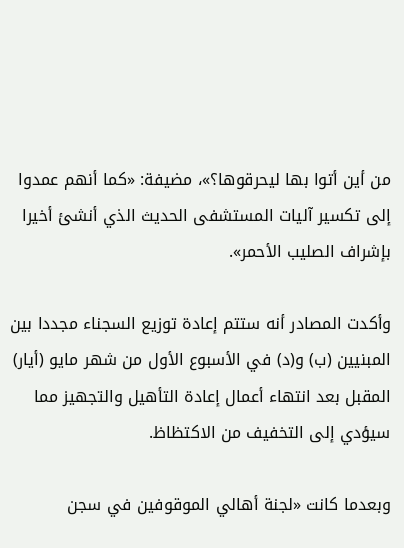من أين أتوا بها ليحرقوها؟»، مضيفة: «كما أنهم عمدوا إلى تكسير آليات المستشفى الحديث الذي أنشئ أخيرا بإشراف الصليب الأحمر».

وأكدت المصادر أنه ستتم إعادة توزيع السجناء مجددا بين المبنيين (ب) و(د) في الأسبوع الأول من شهر مايو (أيار) المقبل بعد انتهاء أعمال إعادة التأهيل والتجهيز مما سيؤدي إلى التخفيف من الاكتظاظ.

وبعدما كانت «لجنة أهالي الموقوفين في سجن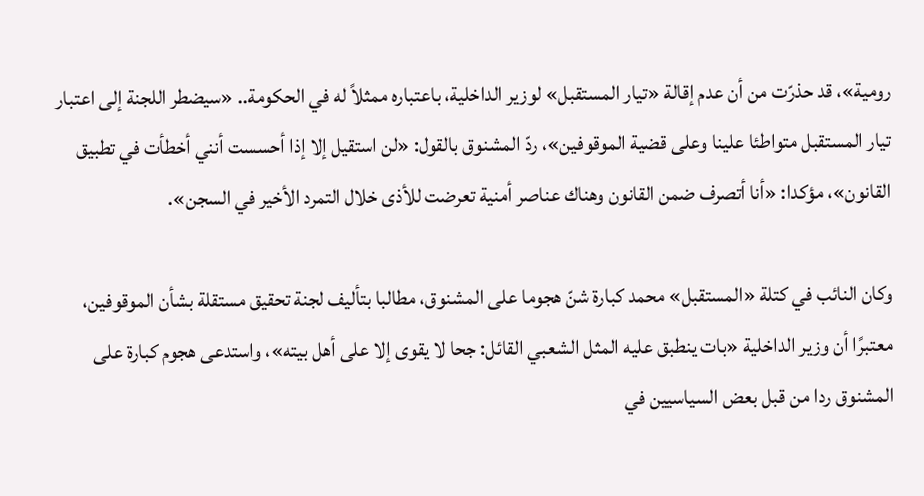رومية»، قد حذرّت من أن عدم إقالة «تيار المستقبل» لوزير الداخلية، باعتباره ممثلاً له في الحكومة.. «سيضطر اللجنة إلى اعتبار تيار المستقبل متواطئا علينا وعلى قضية الموقوفين»، ردّ المشنوق بالقول: «لن استقيل إلا إذا أحسست أنني أخطأت في تطبيق القانون»، مؤكدا: «أنا أتصرف ضمن القانون وهناك عناصر أمنية تعرضت للأذى خلال التمرد الأخير في السجن».

وكان النائب في كتلة «المستقبل» محمد كبارة شنّ هجوما على المشنوق، مطالبا بتأليف لجنة تحقيق مستقلة بشأن الموقوفين، معتبرًا أن وزير الداخلية «بات ينطبق عليه المثل الشعبي القائل: جحا لا يقوى إلا على أهل بيته»، واستدعى هجوم كبارة على المشنوق ردا من قبل بعض السياسيين في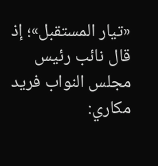«تيار المستقبل»؛ إذ قال نائب رئيس مجلس النواب فريد مكاري: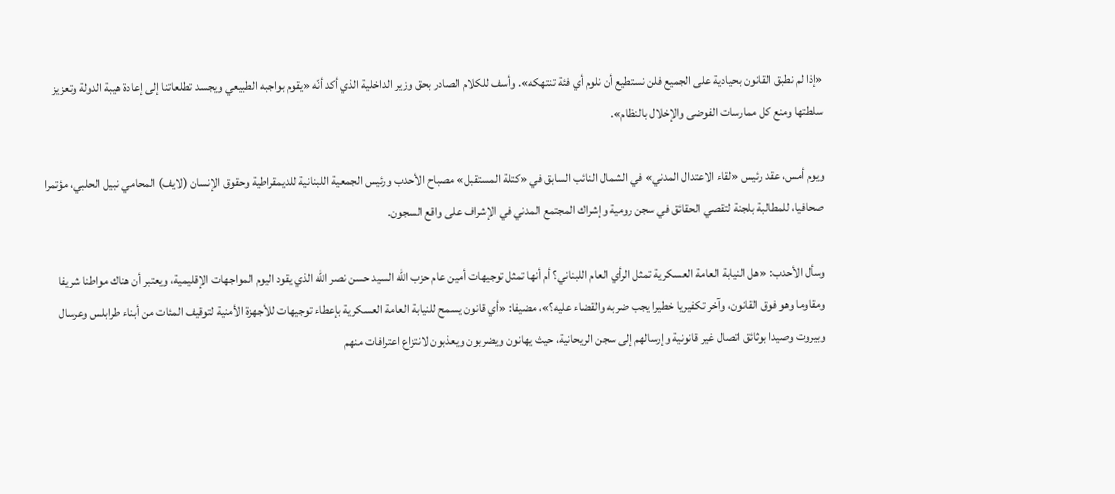«إذا لم نطبق القانون بحيادية على الجميع فلن نستطيع أن نلوم أي فئة تنتهكه». وأسف للكلام الصادر بحق وزير الداخلية الذي أكد أنّه «يقوم بواجبه الطبيعي ويجسد تطلعاتنا إلى إعادة هيبة الدولة وتعزيز سلطتها ومنع كل ممارسات الفوضى والإخلال بالنظام».

ويوم أمس، عقد رئيس «لقاء الاعتدال المدني» في الشمال النائب السابق في «كتلة المستقبل» مصباح الأحدب ورئيس الجمعية اللبنانية للديمقراطية وحقوق الإنسان (لايف) المحامي نبيل الحلبي، مؤتمرا صحافيا، للمطالبة بلجنة لتقصي الحقائق في سجن رومية وإشراك المجتمع المدني في الإشراف على واقع السجون.

وسأل الأحدب: «هل النيابة العامة العسكرية تمثل الرأي العام اللبناني؟ أم أنها تمثل توجيهات أمين عام حزب الله السيد حسن نصر الله الذي يقود اليوم المواجهات الإقليمية، ويعتبر أن هناك مواطنا شريفا ومقاوما وهو فوق القانون، وآخر تكفيريا خطيرا يجب ضربه والقضاء عليه؟»، مضيفا: «أي قانون يسمح للنيابة العامة العسكرية بإعطاء توجيهات للأجهزة الأمنية لتوقيف المئات من أبناء طرابلس وعرسال وبيروت وصيدا بوثائق اتصال غير قانونية وإرسالهم إلى سجن الريحانية، حيث يهانون ويضربون ويعذبون لانتزاع اعترافات منهم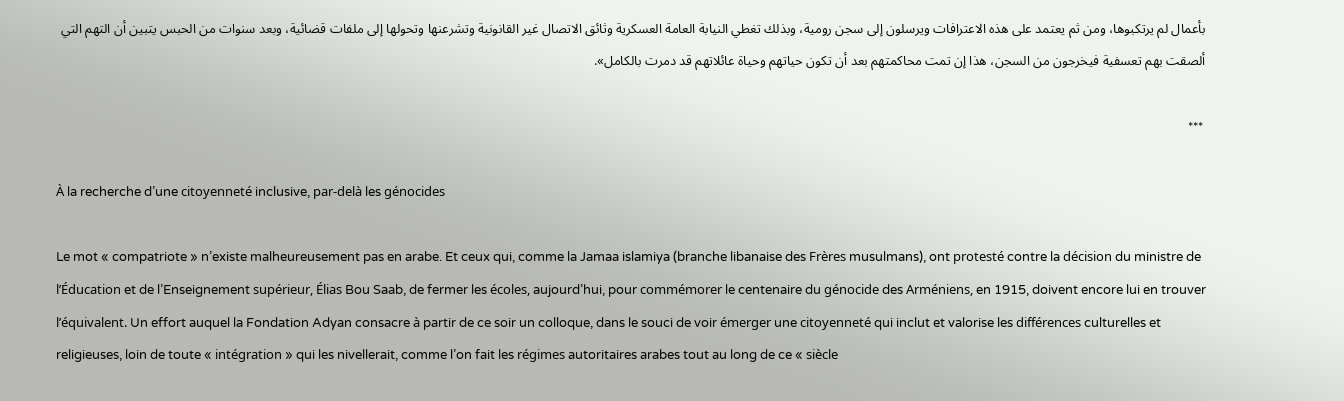بأعمال لم يرتكبوها، ومن ثم يعتمد على هذه الاعترافات ويرسلون إلى سجن رومية، وبذلك تغطي النيابة العامة العسكرية وثائق الاتصال غير القانونية وتشرعنها وتحولها إلى ملفات قضائية، وبعد سنوات من الحبس يتبين أن التهم التي ألصقت بهم تعسفية فيخرجون من السجن، هذا إن تمت محاكمتهم بعد أن تكون حياتهم وحياة عائلاتهم قد دمرت بالكامل».

 ***

À la recherche d’une citoyenneté inclusive, par-delà les génocides

Le mot « compatriote » n’existe malheureusement pas en arabe. Et ceux qui, comme la Jamaa islamiya (branche libanaise des Frères musulmans), ont protesté contre la décision du ministre de l’Éducation et de l’Enseignement supérieur, Élias Bou Saab, de fermer les écoles, aujourd’hui, pour commémorer le centenaire du génocide des Arméniens, en 1915, doivent encore lui en trouver l’équivalent. Un effort auquel la Fondation Adyan consacre à partir de ce soir un colloque, dans le souci de voir émerger une citoyenneté qui inclut et valorise les différences culturelles et religieuses, loin de toute « intégration » qui les nivellerait, comme l’on fait les régimes autoritaires arabes tout au long de ce « siècle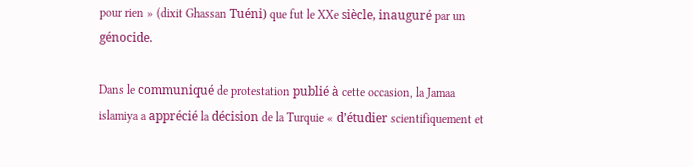pour rien » (dixit Ghassan Tuéni) que fut le XXe siècle, inauguré par un génocide.

Dans le communiqué de protestation publié à cette occasion, la Jamaa islamiya a apprécié la décision de la Turquie « d’étudier scientifiquement et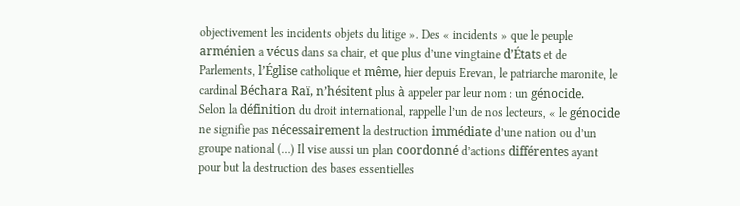objectivement les incidents objets du litige ». Des « incidents » que le peuple arménien a vécus dans sa chair, et que plus d’une vingtaine d’États et de Parlements, l’Église catholique et même, hier depuis Erevan, le patriarche maronite, le cardinal Béchara Raï, n’hésitent plus à appeler par leur nom : un génocide.
Selon la définition du droit international, rappelle l’un de nos lecteurs, « le génocide ne signifie pas nécessairement la destruction immédiate d’une nation ou d’un groupe national (…) Il vise aussi un plan coordonné d’actions différentes ayant pour but la destruction des bases essentielles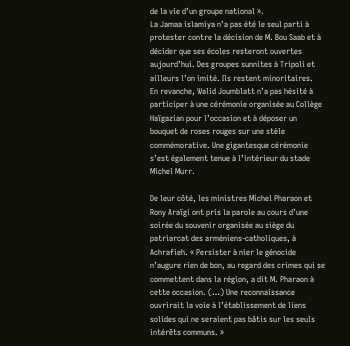de la vie d’un groupe national ».
La Jamaa islamiya n’a pas été le seul parti à protester contre la décision de M. Bou Saab et à décider que ses écoles resteront ouvertes aujourd’hui. Des groupes sunnites à Tripoli et ailleurs l’on imité. Ils restent minoritaires.
En revanche, Walid Joumblatt n’a pas hésité à participer à une cérémonie organisée au Collège Haïgazian pour l’occasion et à déposer un bouquet de roses rouges sur une stèle commémorative. Une gigantesque cérémonie s’est également tenue à l’intérieur du stade Michel Murr.

De leur côté, les ministres Michel Pharaon et Rony Araïgi ont pris la parole au cours d’une soirée du souvenir organisée au siège du patriarcat des arméniens-catholiques, à Achrafieh. « Persister à nier le génocide n’augure rien de bon, au regard des crimes qui se commettent dans la région, a dit M. Pharaon à cette occasion. (…) Une reconnaissance ouvrirait la voie à l’établissement de liens solides qui ne seraient pas bâtis sur les seuls intérêts communs. »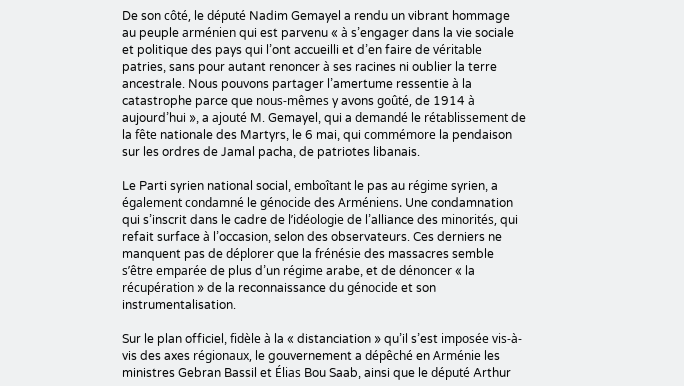De son côté, le député Nadim Gemayel a rendu un vibrant hommage au peuple arménien qui est parvenu « à s’engager dans la vie sociale et politique des pays qui l’ont accueilli et d’en faire de véritable patries, sans pour autant renoncer à ses racines ni oublier la terre ancestrale. Nous pouvons partager l’amertume ressentie à la catastrophe parce que nous-mêmes y avons goûté, de 1914 à aujourd’hui », a ajouté M. Gemayel, qui a demandé le rétablissement de la fête nationale des Martyrs, le 6 mai, qui commémore la pendaison sur les ordres de Jamal pacha, de patriotes libanais.

Le Parti syrien national social, emboîtant le pas au régime syrien, a également condamné le génocide des Arméniens. Une condamnation qui s’inscrit dans le cadre de l’idéologie de l’alliance des minorités, qui refait surface à l’occasion, selon des observateurs. Ces derniers ne manquent pas de déplorer que la frénésie des massacres semble s’être emparée de plus d’un régime arabe, et de dénoncer « la récupération » de la reconnaissance du génocide et son instrumentalisation.

Sur le plan officiel, fidèle à la « distanciation » qu’il s’est imposée vis-à-vis des axes régionaux, le gouvernement a dépêché en Arménie les ministres Gebran Bassil et Élias Bou Saab, ainsi que le député Arthur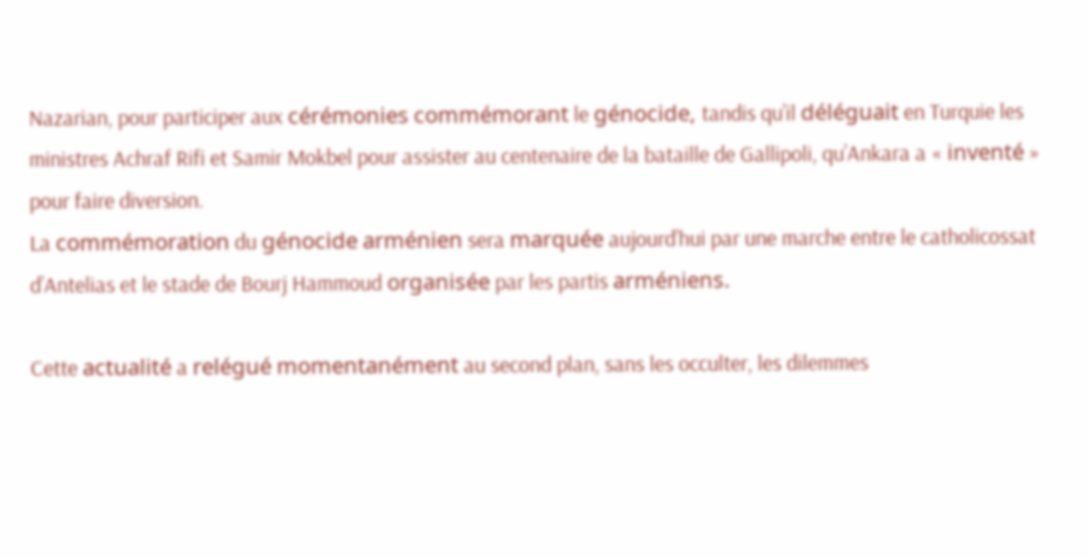Nazarian, pour participer aux cérémonies commémorant le génocide, tandis qu’il déléguait en Turquie les ministres Achraf Rifi et Samir Mokbel pour assister au centenaire de la bataille de Gallipoli, qu’Ankara a « inventé » pour faire diversion.
La commémoration du génocide arménien sera marquée aujourd’hui par une marche entre le catholicossat d’Antelias et le stade de Bourj Hammoud organisée par les partis arméniens.

Cette actualité a relégué momentanément au second plan, sans les occulter, les dilemmes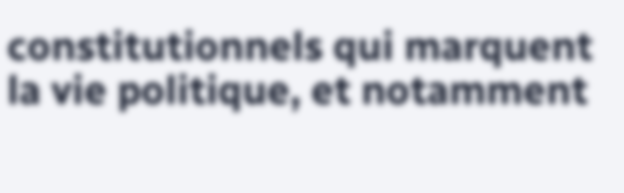constitutionnels qui marquent la vie politique, et notamment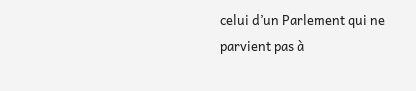celui d’un Parlement qui ne parvient pas à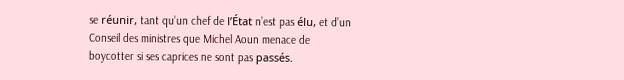se réunir, tant qu’un chef de l’État n’est pas élu, et d’un Conseil des ministres que Michel Aoun menace de boycotter si ses caprices ne sont pas passés.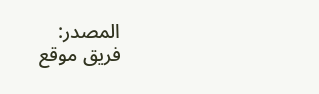المصدر:
فريق موقع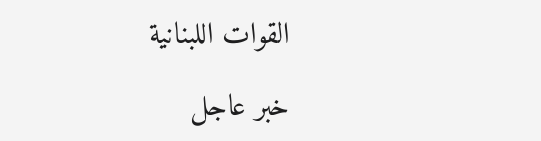القوات اللبنانية

خبر عاجل